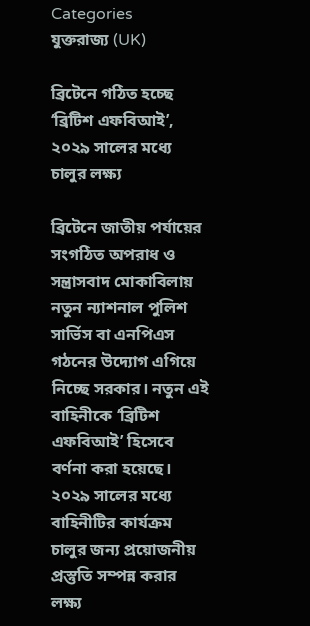Categories
যুক্তরাজ্য (UK)

ব্রিটেনে গঠিত হচ্ছে ‘ব্রিটিশ এফবিআই’, ২০২৯ সালের মধ্যে চালুর লক্ষ্য

ব্রিটেনে জাতীয় পর্যায়ের সংগঠিত অপরাধ ও সন্ত্রাসবাদ মোকাবিলায় নতুন ন্যাশনাল পুলিশ সার্ভিস বা এনপিএস গঠনের উদ্যোগ এগিয়ে নিচ্ছে সরকার। নতুন এই বাহিনীকে ‘ব্রিটিশ এফবিআই’ হিসেবে বর্ণনা করা হয়েছে। ২০২৯ সালের মধ্যে বাহিনীটির কার্যক্রম চালুর জন্য প্রয়োজনীয় প্রস্তুতি সম্পন্ন করার লক্ষ্য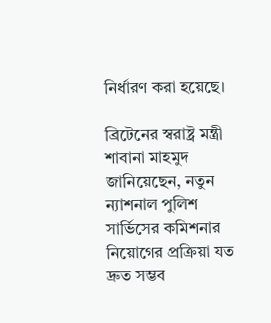নির্ধারণ করা হয়েছে।

ব্রিটেনের স্বরাষ্ট্র মন্ত্রী শাবানা মাহমুদ জানিয়েছেন, নতুন ন্যাশনাল পুলিশ সার্ভিসের কমিশনার নিয়োগের প্রক্রিয়া যত দ্রুত সম্ভব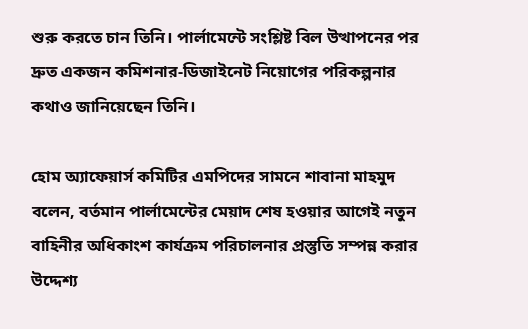শুরু করতে চান তিনি। পার্লামেন্টে সংশ্লিষ্ট বিল উত্থাপনের পর দ্রুত একজন কমিশনার-ডিজাইনেট নিয়োগের পরিকল্পনার কথাও জানিয়েছেন তিনি।

হোম অ্যাফেয়ার্স কমিটির এমপিদের সামনে শাবানা মাহমুদ বলেন, বর্তমান পার্লামেন্টের মেয়াদ শেষ হওয়ার আগেই নতুন বাহিনীর অধিকাংশ কার্যক্রম পরিচালনার প্রস্তুতি সম্পন্ন করার উদ্দেশ্য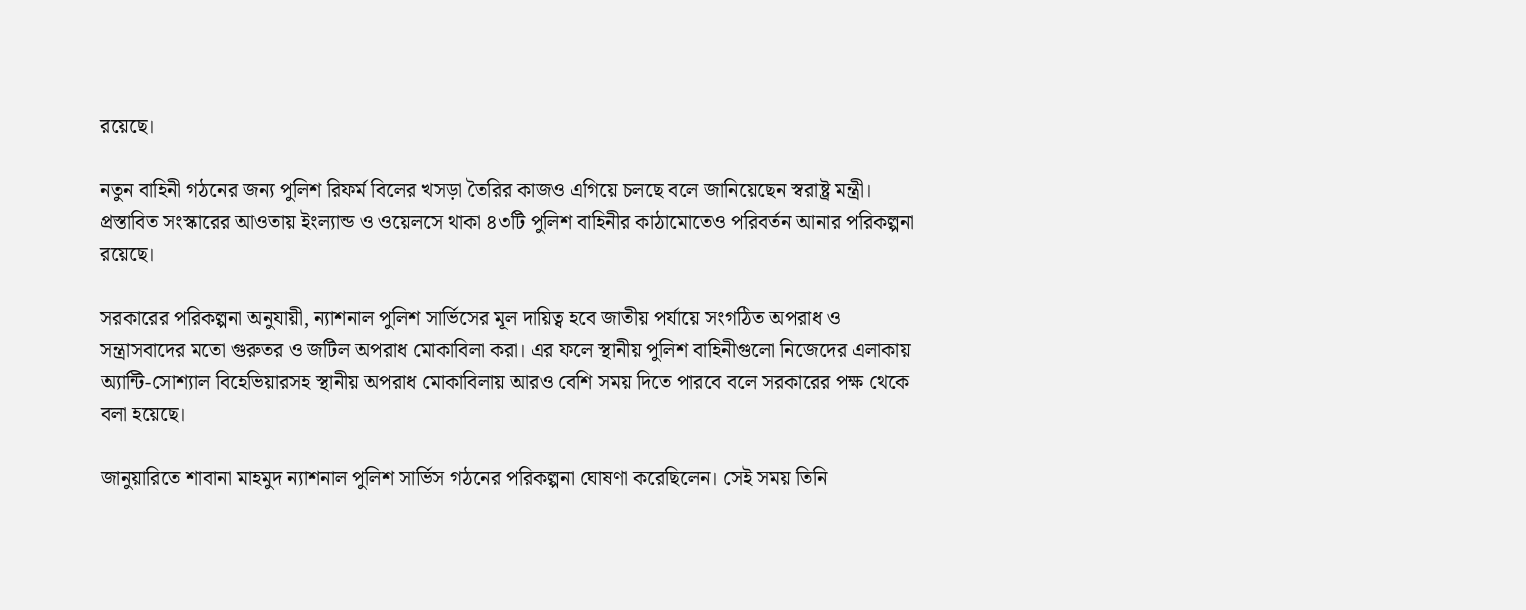রয়েছে।

নতুন বাহিনী গঠনের জন্য পুলিশ রিফর্ম বিলের খসড়া তৈরির কাজও এগিয়ে চলছে বলে জানিয়েছেন স্বরাষ্ট্র মন্ত্রী। প্রস্তাবিত সংস্কারের আওতায় ইংল্যান্ড ও ওয়েলসে থাকা ৪৩টি পুলিশ বাহিনীর কাঠামোতেও পরিবর্তন আনার পরিকল্পনা রয়েছে।

সরকারের পরিকল্পনা অনুযায়ী, ন্যাশনাল পুলিশ সার্ভিসের মূল দায়িত্ব হবে জাতীয় পর্যায়ে সংগঠিত অপরাধ ও সন্ত্রাসবাদের মতো গুরুতর ও জটিল অপরাধ মোকাবিলা করা। এর ফলে স্থানীয় পুলিশ বাহিনীগুলো নিজেদের এলাকায় অ্যান্টি-সোশ্যাল বিহেভিয়ারসহ স্থানীয় অপরাধ মোকাবিলায় আরও বেশি সময় দিতে পারবে বলে সরকারের পক্ষ থেকে বলা হয়েছে।

জানুয়ারিতে শাবানা মাহমুদ ন্যাশনাল পুলিশ সার্ভিস গঠনের পরিকল্পনা ঘোষণা করেছিলেন। সেই সময় তিনি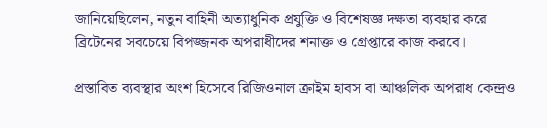জানিয়েছিলেন, নতুন বাহিনী অত্যাধুনিক প্রযুক্তি ও বিশেষজ্ঞ দক্ষতা ব্যবহার করে ব্রিটেনের সবচেয়ে বিপজ্জনক অপরাধীদের শনাক্ত ও গ্রেপ্তারে কাজ করবে।

প্রস্তাবিত ব্যবস্থার অংশ হিসেবে রিজিওনাল ক্রাইম হাবস বা আঞ্চলিক অপরাধ কেন্দ্রও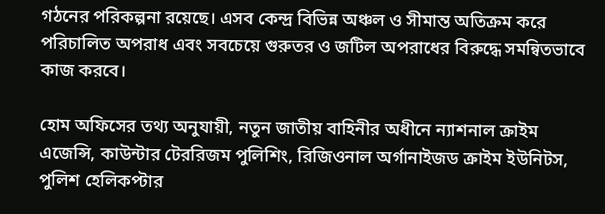গঠনের পরিকল্পনা রয়েছে। এসব কেন্দ্র বিভিন্ন অঞ্চল ও সীমান্ত অতিক্রম করে পরিচালিত অপরাধ এবং সবচেয়ে গুরুতর ও জটিল অপরাধের বিরুদ্ধে সমন্বিতভাবে কাজ করবে।

হোম অফিসের তথ্য অনুযায়ী, নতুন জাতীয় বাহিনীর অধীনে ন্যাশনাল ক্রাইম এজেন্সি, কাউন্টার টেররিজম পুলিশিং, রিজিওনাল অর্গানাইজড ক্রাইম ইউনিটস, পুলিশ হেলিকপ্টার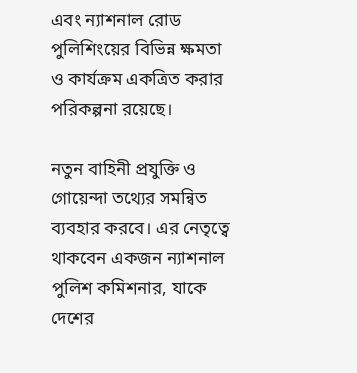এবং ন্যাশনাল রোড পুলিশিংয়ের বিভিন্ন ক্ষমতা ও কার্যক্রম একত্রিত করার পরিকল্পনা রয়েছে।

নতুন বাহিনী প্রযুক্তি ও গোয়েন্দা তথ্যের সমন্বিত ব্যবহার করবে। এর নেতৃত্বে থাকবেন একজন ন্যাশনাল পুলিশ কমিশনার, যাকে দেশের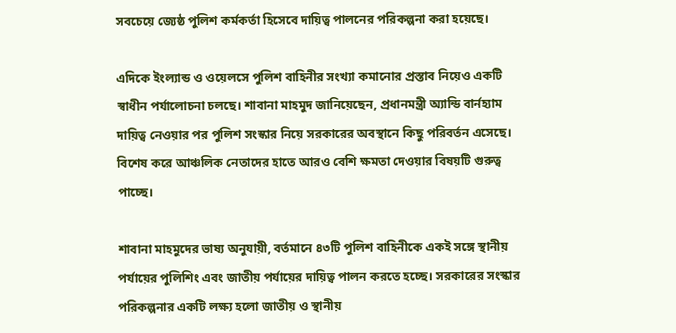সবচেয়ে জ্যেষ্ঠ পুলিশ কর্মকর্তা হিসেবে দায়িত্ব পালনের পরিকল্পনা করা হয়েছে।

এদিকে ইংল্যান্ড ও ওয়েলসে পুলিশ বাহিনীর সংখ্যা কমানোর প্রস্তাব নিয়েও একটি স্বাধীন পর্যালোচনা চলছে। শাবানা মাহমুদ জানিয়েছেন, প্রধানমন্ত্রী অ্যান্ডি বার্নহ্যাম দায়িত্ব নেওয়ার পর পুলিশ সংস্কার নিয়ে সরকারের অবস্থানে কিছু পরিবর্তন এসেছে। বিশেষ করে আঞ্চলিক নেতাদের হাতে আরও বেশি ক্ষমতা দেওয়ার বিষয়টি গুরুত্ব পাচ্ছে।

শাবানা মাহমুদের ভাষ্য অনুযায়ী, বর্তমানে ৪৩টি পুলিশ বাহিনীকে একই সঙ্গে স্থানীয় পর্যায়ের পুলিশিং এবং জাতীয় পর্যায়ের দায়িত্ব পালন করতে হচ্ছে। সরকারের সংস্কার পরিকল্পনার একটি লক্ষ্য হলো জাতীয় ও স্থানীয়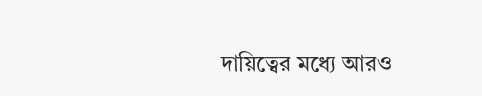দায়িত্বের মধ্যে আরও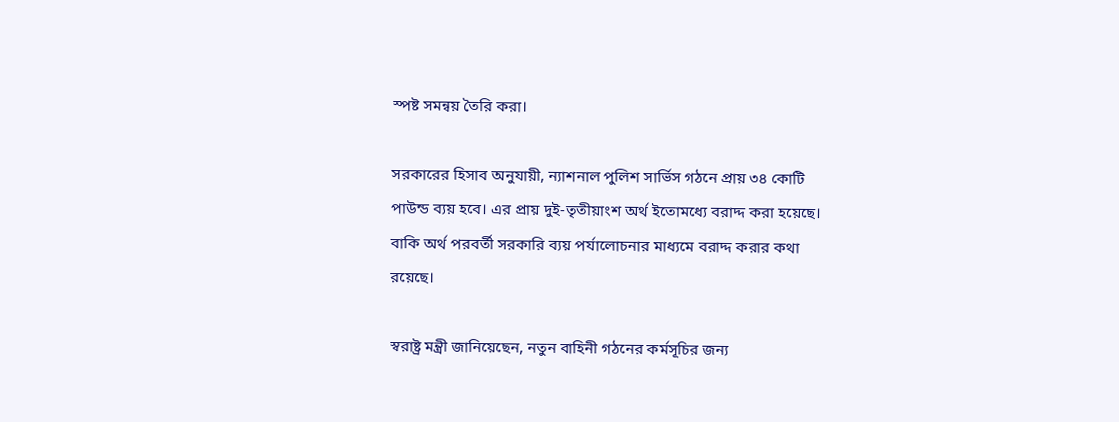স্পষ্ট সমন্বয় তৈরি করা।

সরকারের হিসাব অনুযায়ী, ন্যাশনাল পুলিশ সার্ভিস গঠনে প্রায় ৩৪ কোটি পাউন্ড ব্যয় হবে। এর প্রায় দুই-তৃতীয়াংশ অর্থ ইতোমধ্যে বরাদ্দ করা হয়েছে। বাকি অর্থ পরবর্তী সরকারি ব্যয় পর্যালোচনার মাধ্যমে বরাদ্দ করার কথা রয়েছে।

স্বরাষ্ট্র মন্ত্রী জানিয়েছেন, নতুন বাহিনী গঠনের কর্মসূচির জন্য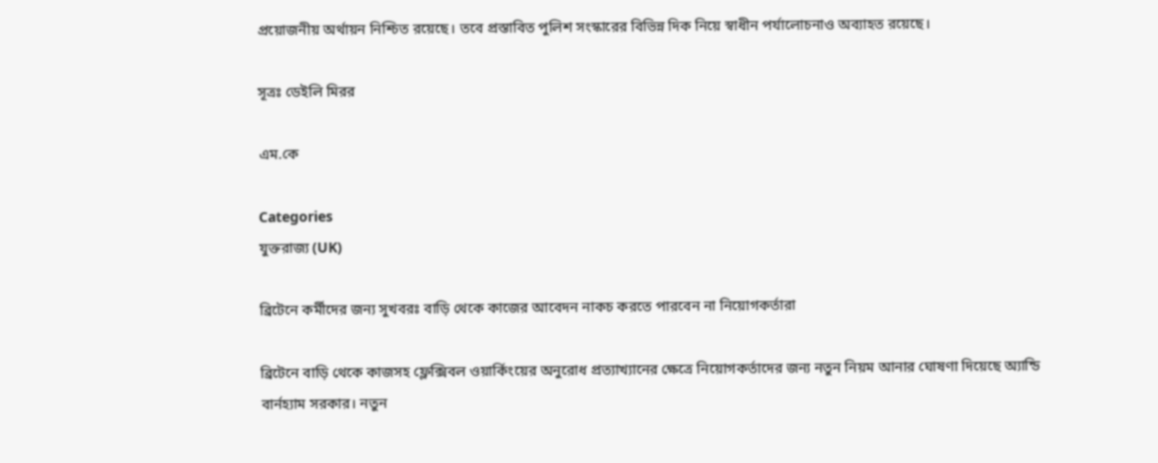প্রয়োজনীয় অর্থায়ন নিশ্চিত রয়েছে। তবে প্রস্তাবিত পুলিশ সংস্কারের বিভিন্ন দিক নিয়ে স্বাধীন পর্যালোচনাও অব্যাহত রয়েছে।

সূত্রঃ ডেইলি মিরর

এম.কে

Categories
যুক্তরাজ্য (UK)

ব্রিটেনে কর্মীদের জন্য সুখবরঃ বাড়ি থেকে কাজের আবেদন নাকচ করতে পারবেন না নিয়োগকর্তারা

ব্রিটেনে বাড়ি থেকে কাজসহ ফ্লেক্সিবল ওয়ার্কিংয়ের অনুরোধ প্রত্যাখ্যানের ক্ষেত্রে নিয়োগকর্তাদের জন্য নতুন নিয়ম আনার ঘোষণা দিয়েছে অ্যান্ডি বার্নহ্যাম সরকার। নতুন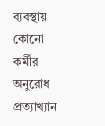ব্যবস্থায় কোনো কর্মীর অনুরোধ প্রত্যাখ্যান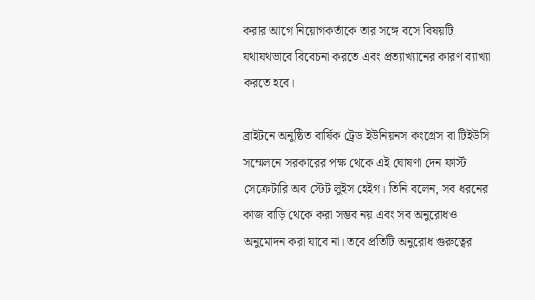করার আগে নিয়োগকর্তাকে তার সঙ্গে বসে বিষয়টি যথাযথভাবে বিবেচনা করতে এবং প্রত্যাখ্যানের কারণ ব্যাখ্যা করতে হবে।

ব্রাইটনে অনুষ্ঠিত বার্ষিক ট্রেড ইউনিয়নস কংগ্রেস বা টিইউসি সম্মেলনে সরকারের পক্ষ থেকে এই ঘোষণা দেন ফার্স্ট সেক্রেটারি অব স্টেট লুইস হেইগ। তিনি বলেন, সব ধরনের কাজ বাড়ি থেকে করা সম্ভব নয় এবং সব অনুরোধও অনুমোদন করা যাবে না। তবে প্রতিটি অনুরোধ গুরুত্বের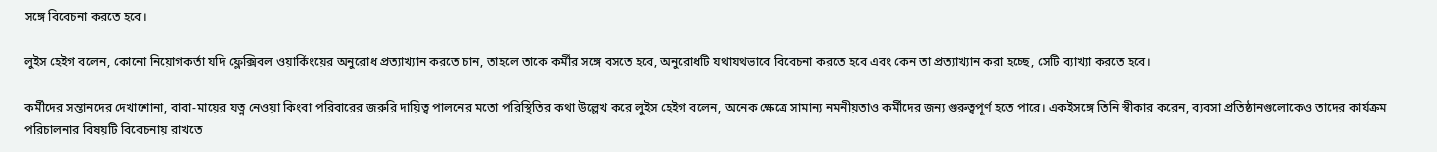সঙ্গে বিবেচনা করতে হবে।

লুইস হেইগ বলেন, কোনো নিয়োগকর্তা যদি ফ্লেক্সিবল ওয়ার্কিংয়ের অনুরোধ প্রত্যাখ্যান করতে চান, তাহলে তাকে কর্মীর সঙ্গে বসতে হবে, অনুরোধটি যথাযথভাবে বিবেচনা করতে হবে এবং কেন তা প্রত্যাখ্যান করা হচ্ছে, সেটি ব্যাখ্যা করতে হবে।

কর্মীদের সন্তানদের দেখাশোনা, বাবা-মায়ের যত্ন নেওয়া কিংবা পরিবারের জরুরি দায়িত্ব পালনের মতো পরিস্থিতির কথা উল্লেখ করে লুইস হেইগ বলেন, অনেক ক্ষেত্রে সামান্য নমনীয়তাও কর্মীদের জন্য গুরুত্বপূর্ণ হতে পারে। একইসঙ্গে তিনি স্বীকার করেন, ব্যবসা প্রতিষ্ঠানগুলোকেও তাদের কার্যক্রম পরিচালনার বিষয়টি বিবেচনায় রাখতে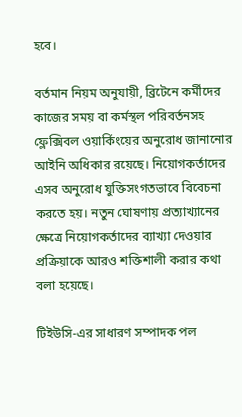হবে।

বর্তমান নিয়ম অনুযায়ী, ব্রিটেনে কর্মীদের কাজের সময় বা কর্মস্থল পরিবর্তনসহ ফ্লেক্সিবল ওয়ার্কিংয়ের অনুরোধ জানানোর আইনি অধিকার রয়েছে। নিয়োগকর্তাদের এসব অনুরোধ যুক্তিসংগতভাবে বিবেচনা করতে হয়। নতুন ঘোষণায় প্রত্যাখ্যানের ক্ষেত্রে নিয়োগকর্তাদের ব্যাখ্যা দেওয়ার প্রক্রিয়াকে আরও শক্তিশালী করার কথা বলা হয়েছে।

টিইউসি-এর সাধারণ সম্পাদক পল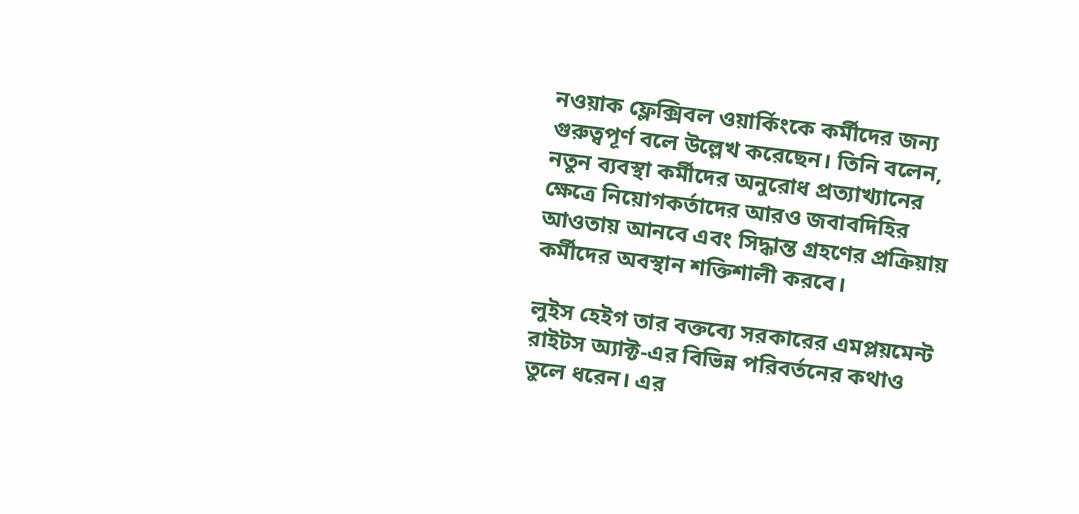নওয়াক ফ্লেক্সিবল ওয়ার্কিংকে কর্মীদের জন্য গুরুত্বপূর্ণ বলে উল্লেখ করেছেন। তিনি বলেন, নতুন ব্যবস্থা কর্মীদের অনুরোধ প্রত্যাখ্যানের ক্ষেত্রে নিয়োগকর্তাদের আরও জবাবদিহির আওতায় আনবে এবং সিদ্ধান্ত গ্রহণের প্রক্রিয়ায় কর্মীদের অবস্থান শক্তিশালী করবে।

লুইস হেইগ তার বক্তব্যে সরকারের এমপ্লয়মেন্ট রাইটস অ্যাক্ট-এর বিভিন্ন পরিবর্তনের কথাও তুলে ধরেন। এর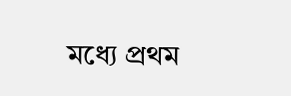মধ্যে প্রথম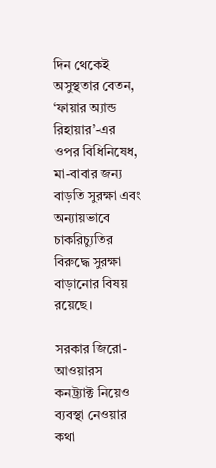দিন থেকেই অসুস্থতার বেতন, ‘ফায়ার অ্যান্ড রিহায়ার’-এর ওপর বিধিনিষেধ, মা-বাবার জন্য বাড়তি সুরক্ষা এবং অন্যায়ভাবে চাকরিচ্যুতির বিরুদ্ধে সুরক্ষা বাড়ানোর বিষয় রয়েছে।

সরকার জিরো-আওয়ারস কনট্র্যাক্ট নিয়েও ব্যবস্থা নেওয়ার কথা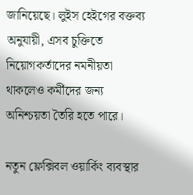জানিয়েছে। লুইস হেইগের বক্তব্য অনুযায়ী, এসব চুক্তিতে নিয়োগকর্তাদের নমনীয়তা থাকলেও কর্মীদের জন্য অনিশ্চয়তা তৈরি হতে পারে।

নতুন ফ্লেক্সিবল ওয়ার্কিং ব্যবস্থার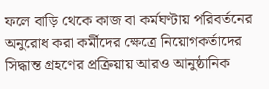ফলে বাড়ি থেকে কাজ বা কর্মঘণ্টায় পরিবর্তনের অনুরোধ করা কর্মীদের ক্ষেত্রে নিয়োগকর্তাদের সিদ্ধান্ত গ্রহণের প্রক্রিয়ায় আরও আনুষ্ঠানিক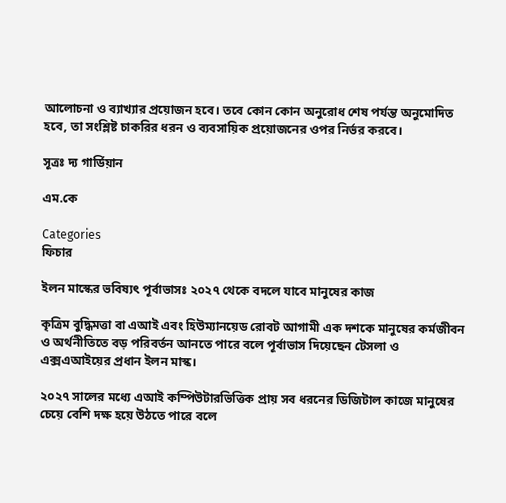আলোচনা ও ব্যাখ্যার প্রয়োজন হবে। তবে কোন কোন অনুরোধ শেষ পর্যন্ত অনুমোদিত হবে, তা সংশ্লিষ্ট চাকরির ধরন ও ব্যবসায়িক প্রয়োজনের ওপর নির্ভর করবে।

সূত্রঃ দ্য গার্ডিয়ান

এম.কে

Categories
ফিচার

ইলন মাস্কের ভবিষ্যৎ পূর্বাভাসঃ ২০২৭ থেকে বদলে যাবে মানুষের কাজ

কৃত্রিম বুদ্ধিমত্তা বা এআই এবং হিউম্যানয়েড রোবট আগামী এক দশকে মানুষের কর্মজীবন ও অর্থনীতিতে বড় পরিবর্তন আনতে পারে বলে পূর্বাভাস দিয়েছেন টেসলা ও এক্সএআইয়ের প্রধান ইলন মাস্ক।

২০২৭ সালের মধ্যে এআই কম্পিউটারভিত্তিক প্রায় সব ধরনের ডিজিটাল কাজে মানুষের চেয়ে বেশি দক্ষ হয়ে উঠতে পারে বলে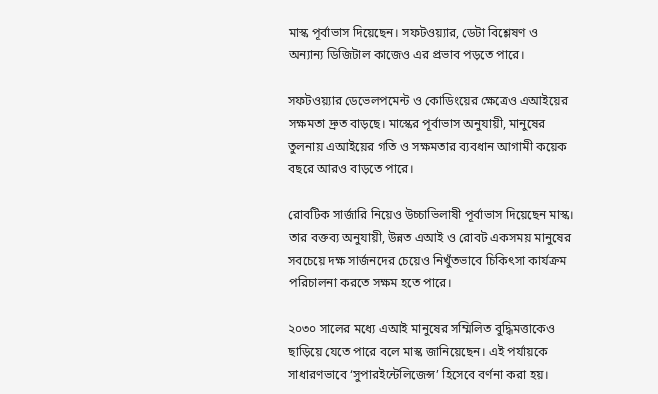মাস্ক পূর্বাভাস দিয়েছেন। সফটওয়্যার, ডেটা বিশ্লেষণ ও অন্যান্য ডিজিটাল কাজেও এর প্রভাব পড়তে পারে।

সফটওয়্যার ডেভেলপমেন্ট ও কোডিংয়ের ক্ষেত্রেও এআইয়ের সক্ষমতা দ্রুত বাড়ছে। মাস্কের পূর্বাভাস অনুযায়ী, মানুষের তুলনায় এআইয়ের গতি ও সক্ষমতার ব্যবধান আগামী কয়েক বছরে আরও বাড়তে পারে।

রোবটিক সার্জারি নিয়েও উচ্চাভিলাষী পূর্বাভাস দিয়েছেন মাস্ক। তার বক্তব্য অনুযায়ী, উন্নত এআই ও রোবট একসময় মানুষের সবচেয়ে দক্ষ সার্জনদের চেয়েও নিখুঁতভাবে চিকিৎসা কার্যক্রম পরিচালনা করতে সক্ষম হতে পারে।

২০৩০ সালের মধ্যে এআই মানুষের সম্মিলিত বুদ্ধিমত্তাকেও ছাড়িয়ে যেতে পারে বলে মাস্ক জানিয়েছেন। এই পর্যায়কে সাধারণভাবে ‘সুপারইন্টেলিজেন্স’ হিসেবে বর্ণনা করা হয়।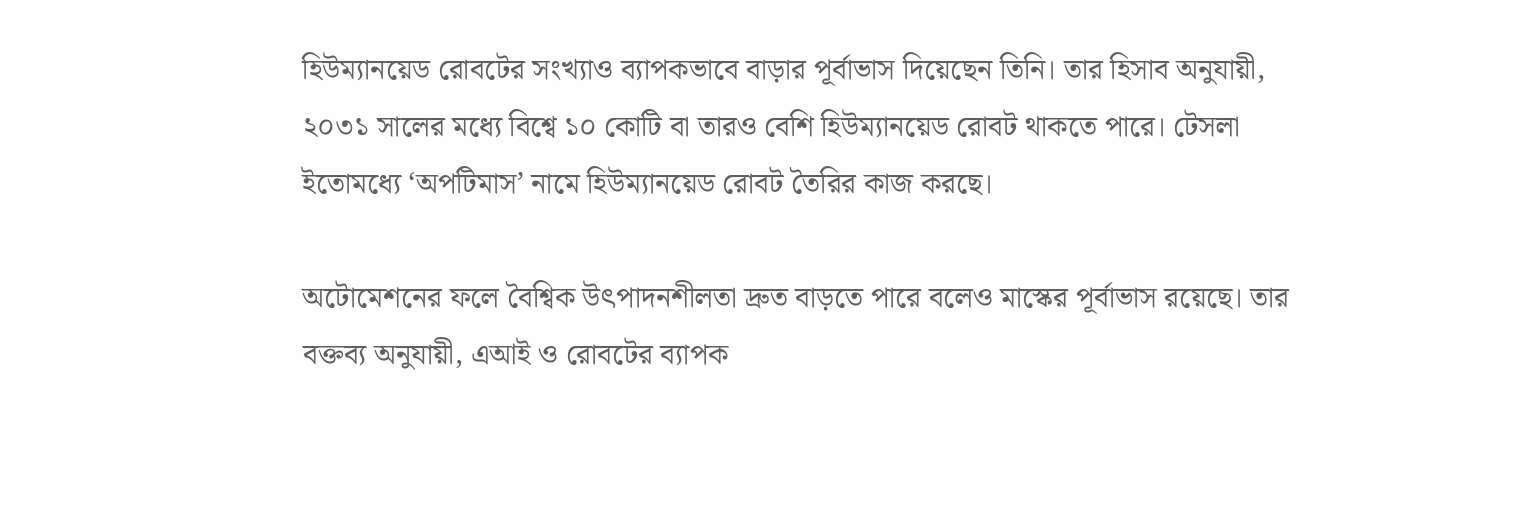হিউম্যানয়েড রোবটের সংখ্যাও ব্যাপকভাবে বাড়ার পূর্বাভাস দিয়েছেন তিনি। তার হিসাব অনুযায়ী, ২০৩১ সালের মধ্যে বিশ্বে ১০ কোটি বা তারও বেশি হিউম্যানয়েড রোবট থাকতে পারে। টেসলা ইতোমধ্যে ‘অপটিমাস’ নামে হিউম্যানয়েড রোবট তৈরির কাজ করছে।

অটোমেশনের ফলে বৈশ্বিক উৎপাদনশীলতা দ্রুত বাড়তে পারে বলেও মাস্কের পূর্বাভাস রয়েছে। তার বক্তব্য অনুযায়ী, এআই ও রোবটের ব্যাপক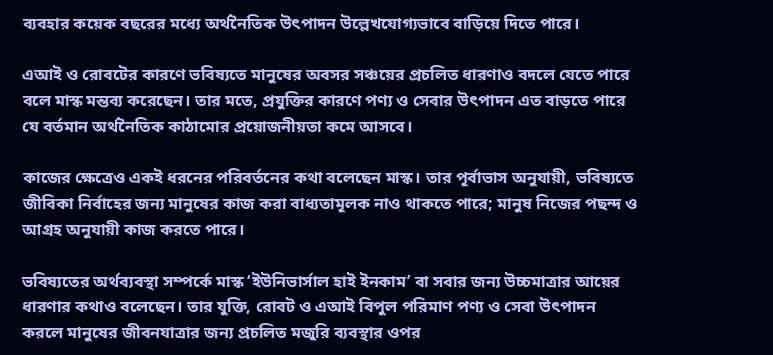ব্যবহার কয়েক বছরের মধ্যে অর্থনৈতিক উৎপাদন উল্লেখযোগ্যভাবে বাড়িয়ে দিতে পারে।

এআই ও রোবটের কারণে ভবিষ্যতে মানুষের অবসর সঞ্চয়ের প্রচলিত ধারণাও বদলে যেতে পারে বলে মাস্ক মন্তব্য করেছেন। তার মতে, প্রযুক্তির কারণে পণ্য ও সেবার উৎপাদন এত বাড়তে পারে যে বর্তমান অর্থনৈতিক কাঠামোর প্রয়োজনীয়তা কমে আসবে।

কাজের ক্ষেত্রেও একই ধরনের পরিবর্তনের কথা বলেছেন মাস্ক। তার পূর্বাভাস অনুযায়ী, ভবিষ্যতে জীবিকা নির্বাহের জন্য মানুষের কাজ করা বাধ্যতামূলক নাও থাকতে পারে; মানুষ নিজের পছন্দ ও আগ্রহ অনুযায়ী কাজ করতে পারে।

ভবিষ্যতের অর্থব্যবস্থা সম্পর্কে মাস্ক ‘ইউনিভার্সাল হাই ইনকাম’ বা সবার জন্য উচ্চমাত্রার আয়ের ধারণার কথাও বলেছেন। তার যুক্তি, রোবট ও এআই বিপুল পরিমাণ পণ্য ও সেবা উৎপাদন করলে মানুষের জীবনযাত্রার জন্য প্রচলিত মজুরি ব্যবস্থার ওপর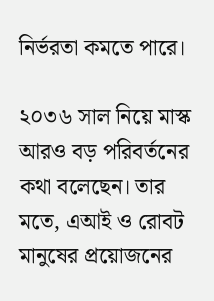নির্ভরতা কমতে পারে।

২০৩৬ সাল নিয়ে মাস্ক আরও বড় পরিবর্তনের কথা বলেছেন। তার মতে, এআই ও রোবট মানুষের প্রয়োজনের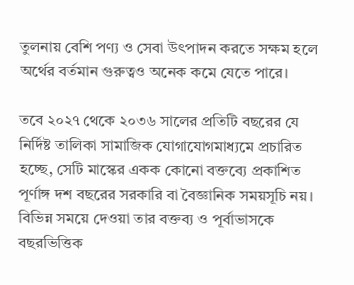তুলনায় বেশি পণ্য ও সেবা উৎপাদন করতে সক্ষম হলে অর্থের বর্তমান গুরুত্বও অনেক কমে যেতে পারে।

তবে ২০২৭ থেকে ২০৩৬ সালের প্রতিটি বছরের যে নির্দিষ্ট তালিকা সামাজিক যোগাযোগমাধ্যমে প্রচারিত হচ্ছে, সেটি মাস্কের একক কোনো বক্তব্যে প্রকাশিত পূর্ণাঙ্গ দশ বছরের সরকারি বা বৈজ্ঞানিক সময়সূচি নয়। বিভিন্ন সময়ে দেওয়া তার বক্তব্য ও পূর্বাভাসকে বছরভিত্তিক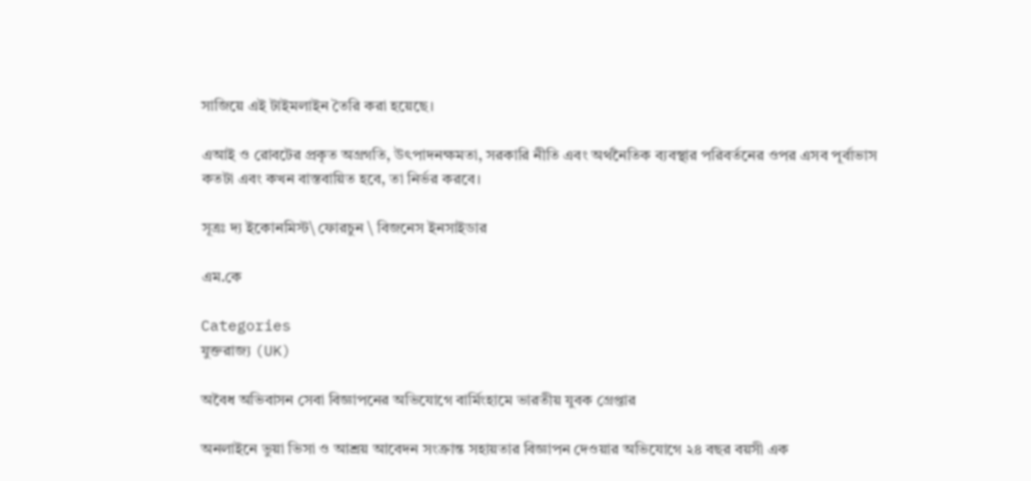সাজিয়ে এই টাইমলাইন তৈরি করা হয়েছে।

এআই ও রোবটের প্রকৃত অগ্রগতি, উৎপাদনক্ষমতা, সরকারি নীতি এবং অর্থনৈতিক ব্যবস্থার পরিবর্তনের ওপর এসব পূর্বাভাস কতটা এবং কখন বাস্তবায়িত হবে, তা নির্ভর করবে।

সূত্রঃ দ্য ইকোনমিস্ট\ ফোরচুন \ বিজনেস ইনসাইডার

এম.কে

Categories
যুক্তরাজ্য (UK)

অবৈধ অভিবাসন সেবা বিজ্ঞাপনের অভিযোগে বার্মিংহামে ভারতীয় যুবক গ্রেপ্তার

অনলাইনে ভুয়া ভিসা ও আশ্রয় আবেদন সংক্রান্ত সহায়তার বিজ্ঞাপন দেওয়ার অভিযোগে ২৪ বছর বয়সী এক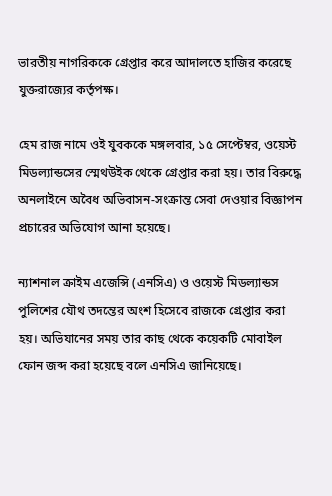ভারতীয় নাগরিককে গ্রেপ্তার করে আদালতে হাজির করেছে যুক্তরাজ্যের কর্তৃপক্ষ।

হেম রাজ নামে ওই যুবককে মঙ্গলবার, ১৫ সেপ্টেম্বর, ওয়েস্ট মিডল্যান্ডসের স্মেথউইক থেকে গ্রেপ্তার করা হয়। তার বিরুদ্ধে অনলাইনে অবৈধ অভিবাসন-সংক্রান্ত সেবা দেওয়ার বিজ্ঞাপন প্রচারের অভিযোগ আনা হয়েছে।

ন্যাশনাল ক্রাইম এজেন্সি (এনসিএ) ও ওয়েস্ট মিডল্যান্ডস পুলিশের যৌথ তদন্তের অংশ হিসেবে রাজকে গ্রেপ্তার করা হয়। অভিযানের সময় তার কাছ থেকে কয়েকটি মোবাইল ফোন জব্দ করা হয়েছে বলে এনসিএ জানিয়েছে।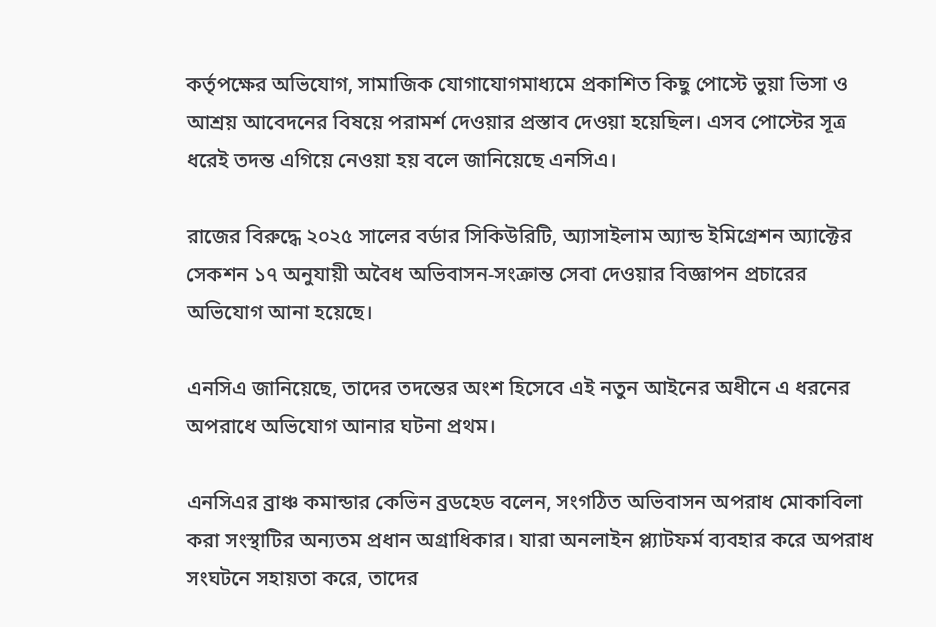কর্তৃপক্ষের অভিযোগ, সামাজিক যোগাযোগমাধ্যমে প্রকাশিত কিছু পোস্টে ভুয়া ভিসা ও আশ্রয় আবেদনের বিষয়ে পরামর্শ দেওয়ার প্রস্তাব দেওয়া হয়েছিল। এসব পোস্টের সূত্র ধরেই তদন্ত এগিয়ে নেওয়া হয় বলে জানিয়েছে এনসিএ।

রাজের বিরুদ্ধে ২০২৫ সালের বর্ডার সিকিউরিটি, অ্যাসাইলাম অ্যান্ড ইমিগ্রেশন অ্যাক্টের সেকশন ১৭ অনুযায়ী অবৈধ অভিবাসন-সংক্রান্ত সেবা দেওয়ার বিজ্ঞাপন প্রচারের অভিযোগ আনা হয়েছে।

এনসিএ জানিয়েছে, তাদের তদন্তের অংশ হিসেবে এই নতুন আইনের অধীনে এ ধরনের অপরাধে অভিযোগ আনার ঘটনা প্রথম।

এনসিএর ব্রাঞ্চ কমান্ডার কেভিন ব্রডহেড বলেন, সংগঠিত অভিবাসন অপরাধ মোকাবিলা করা সংস্থাটির অন্যতম প্রধান অগ্রাধিকার। যারা অনলাইন প্ল্যাটফর্ম ব্যবহার করে অপরাধ সংঘটনে সহায়তা করে, তাদের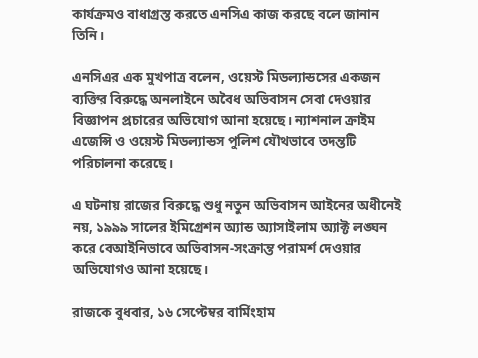কার্যক্রমও বাধাগ্রস্ত করতে এনসিএ কাজ করছে বলে জানান তিনি।

এনসিএর এক মুখপাত্র বলেন, ওয়েস্ট মিডল্যান্ডসের একজন ব্যক্তির বিরুদ্ধে অনলাইনে অবৈধ অভিবাসন সেবা দেওয়ার বিজ্ঞাপন প্রচারের অভিযোগ আনা হয়েছে। ন্যাশনাল ক্রাইম এজেন্সি ও ওয়েস্ট মিডল্যান্ডস পুলিশ যৌথভাবে তদন্তটি পরিচালনা করেছে।

এ ঘটনায় রাজের বিরুদ্ধে শুধু নতুন অভিবাসন আইনের অধীনেই নয়, ১৯৯৯ সালের ইমিগ্রেশন অ্যান্ড অ্যাসাইলাম অ্যাক্ট লঙ্ঘন করে বেআইনিভাবে অভিবাসন-সংক্রান্ত পরামর্শ দেওয়ার অভিযোগও আনা হয়েছে।

রাজকে বুধবার, ১৬ সেপ্টেম্বর বার্মিংহাম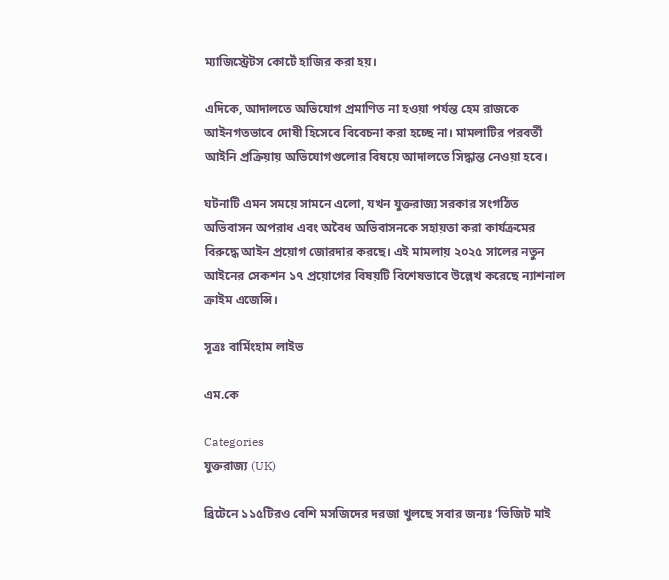ম্যাজিস্ট্রেটস কোর্টে হাজির করা হয়।

এদিকে, আদালতে অভিযোগ প্রমাণিত না হওয়া পর্যন্ত হেম রাজকে আইনগতভাবে দোষী হিসেবে বিবেচনা করা হচ্ছে না। মামলাটির পরবর্তী আইনি প্রক্রিয়ায় অভিযোগগুলোর বিষয়ে আদালতে সিদ্ধান্ত নেওয়া হবে।

ঘটনাটি এমন সময়ে সামনে এলো, যখন যুক্তরাজ্য সরকার সংগঠিত অভিবাসন অপরাধ এবং অবৈধ অভিবাসনকে সহায়তা করা কার্যক্রমের বিরুদ্ধে আইন প্রয়োগ জোরদার করছে। এই মামলায় ২০২৫ সালের নতুন আইনের সেকশন ১৭ প্রয়োগের বিষয়টি বিশেষভাবে উল্লেখ করেছে ন্যাশনাল ক্রাইম এজেন্সি।

সূত্রঃ বার্মিংহাম লাইভ

এম.কে

Categories
যুক্তরাজ্য (UK)

ব্রিটেনে ১১৫টিরও বেশি মসজিদের দরজা খুলছে সবার জন্যঃ ‘ভিজিট মাই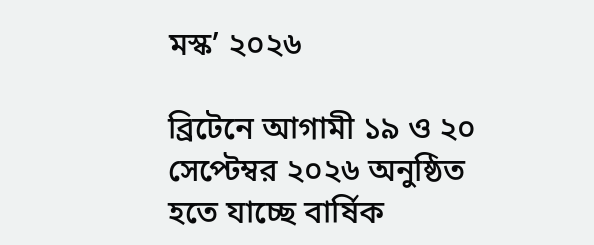মস্ক’ ২০২৬

ব্রিটেনে আগামী ১৯ ও ২০ সেপ্টেম্বর ২০২৬ অনুষ্ঠিত হতে যাচ্ছে বার্ষিক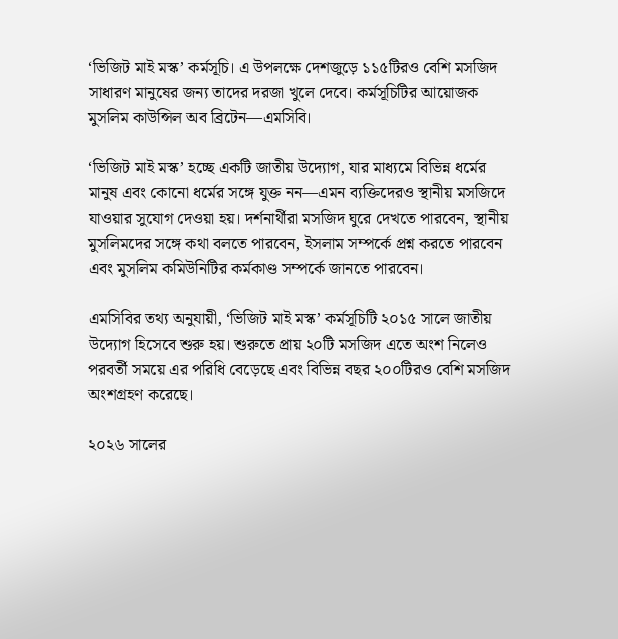‘ভিজিট মাই মস্ক’ কর্মসূচি। এ উপলক্ষে দেশজুড়ে ১১৫টিরও বেশি মসজিদ সাধারণ মানুষের জন্য তাদের দরজা খুলে দেবে। কর্মসূচিটির আয়োজক মুসলিম কাউন্সিল অব ব্রিটেন—এমসিবি।

‘ভিজিট মাই মস্ক’ হচ্ছে একটি জাতীয় উদ্যোগ, যার মাধ্যমে বিভিন্ন ধর্মের মানুষ এবং কোনো ধর্মের সঙ্গে যুক্ত নন—এমন ব্যক্তিদেরও স্থানীয় মসজিদে যাওয়ার সুযোগ দেওয়া হয়। দর্শনার্থীরা মসজিদ ঘুরে দেখতে পারবেন, স্থানীয় মুসলিমদের সঙ্গে কথা বলতে পারবেন, ইসলাম সম্পর্কে প্রশ্ন করতে পারবেন এবং মুসলিম কমিউনিটির কর্মকাণ্ড সম্পর্কে জানতে পারবেন।

এমসিবির তথ্য অনুযায়ী, ‘ভিজিট মাই মস্ক’ কর্মসূচিটি ২০১৫ সালে জাতীয় উদ্যোগ হিসেবে শুরু হয়। শুরুতে প্রায় ২০টি মসজিদ এতে অংশ নিলেও পরবর্তী সময়ে এর পরিধি বেড়েছে এবং বিভিন্ন বছর ২০০টিরও বেশি মসজিদ অংশগ্রহণ করেছে।

২০২৬ সালের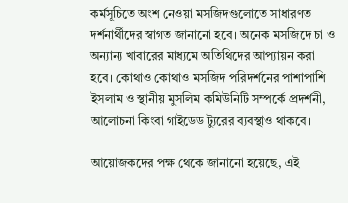কর্মসূচিতে অংশ নেওয়া মসজিদগুলোতে সাধারণত দর্শনার্থীদের স্বাগত জানানো হবে। অনেক মসজিদে চা ও অন্যান্য খাবারের মাধ্যমে অতিথিদের আপ্যায়ন করা হবে। কোথাও কোথাও মসজিদ পরিদর্শনের পাশাপাশি ইসলাম ও স্থানীয় মুসলিম কমিউনিটি সম্পর্কে প্রদর্শনী, আলোচনা কিংবা গাইডেড ট্যুরের ব্যবস্থাও থাকবে।

আয়োজকদের পক্ষ থেকে জানানো হয়েছে, এই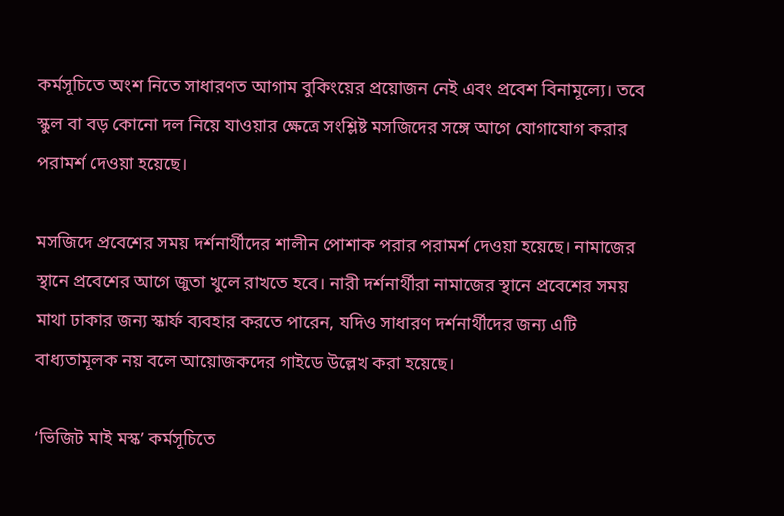কর্মসূচিতে অংশ নিতে সাধারণত আগাম বুকিংয়ের প্রয়োজন নেই এবং প্রবেশ বিনামূল্যে। তবে স্কুল বা বড় কোনো দল নিয়ে যাওয়ার ক্ষেত্রে সংশ্লিষ্ট মসজিদের সঙ্গে আগে যোগাযোগ করার পরামর্শ দেওয়া হয়েছে।

মসজিদে প্রবেশের সময় দর্শনার্থীদের শালীন পোশাক পরার পরামর্শ দেওয়া হয়েছে। নামাজের স্থানে প্রবেশের আগে জুতা খুলে রাখতে হবে। নারী দর্শনার্থীরা নামাজের স্থানে প্রবেশের সময় মাথা ঢাকার জন্য স্কার্ফ ব্যবহার করতে পারেন, যদিও সাধারণ দর্শনার্থীদের জন্য এটি বাধ্যতামূলক নয় বলে আয়োজকদের গাইডে উল্লেখ করা হয়েছে।

‘ভিজিট মাই মস্ক’ কর্মসূচিতে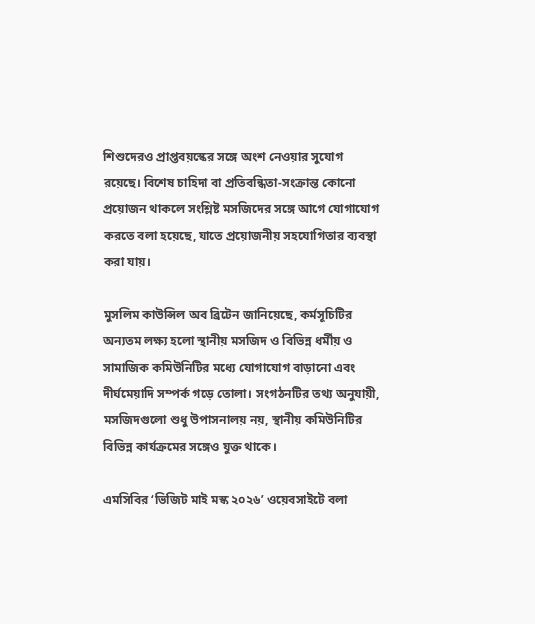শিশুদেরও প্রাপ্তবয়স্কের সঙ্গে অংশ নেওয়ার সুযোগ রয়েছে। বিশেষ চাহিদা বা প্রতিবন্ধিতা-সংক্রান্ত কোনো প্রয়োজন থাকলে সংশ্লিষ্ট মসজিদের সঙ্গে আগে যোগাযোগ করতে বলা হয়েছে, যাতে প্রয়োজনীয় সহযোগিতার ব্যবস্থা করা যায়।

মুসলিম কাউন্সিল অব ব্রিটেন জানিয়েছে, কর্মসূচিটির অন্যতম লক্ষ্য হলো স্থানীয় মসজিদ ও বিভিন্ন ধর্মীয় ও সামাজিক কমিউনিটির মধ্যে যোগাযোগ বাড়ানো এবং দীর্ঘমেয়াদি সম্পর্ক গড়ে তোলা। সংগঠনটির তথ্য অনুযায়ী, মসজিদগুলো শুধু উপাসনালয় নয়, স্থানীয় কমিউনিটির বিভিন্ন কার্যক্রমের সঙ্গেও যুক্ত থাকে।

এমসিবির ‘ভিজিট মাই মস্ক ২০২৬’ ওয়েবসাইটে বলা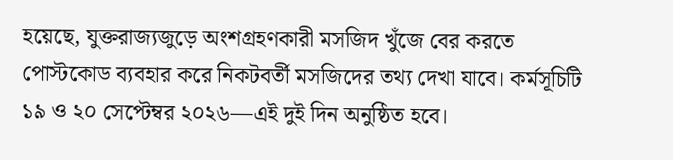হয়েছে, যুক্তরাজ্যজুড়ে অংশগ্রহণকারী মসজিদ খুঁজে বের করতে পোস্টকোড ব্যবহার করে নিকটবর্তী মসজিদের তথ্য দেখা যাবে। কর্মসূচিটি ১৯ ও ২০ সেপ্টেম্বর ২০২৬—এই দুই দিন অনুষ্ঠিত হবে।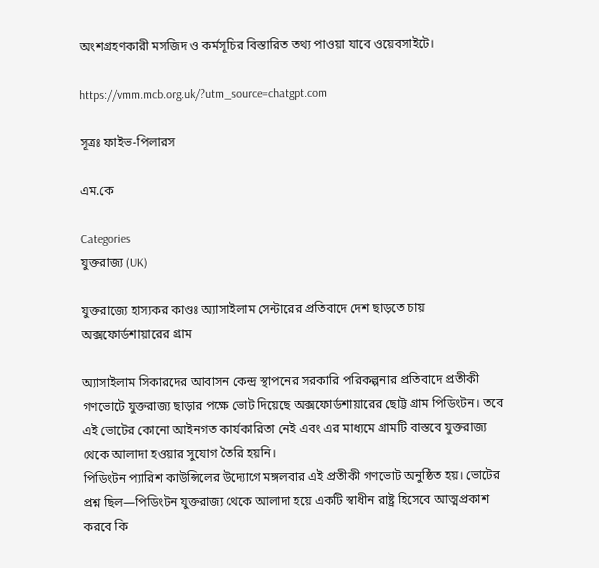অংশগ্রহণকারী মসজিদ ও কর্মসূচির বিস্তারিত তথ্য পাওয়া যাবে ওয়েবসাইটে।

https://vmm.mcb.org.uk/?utm_source=chatgpt.com

সূত্রঃ ফাইভ-পিলারস

এম.কে

Categories
যুক্তরাজ্য (UK)

যুক্তরাজ্যে হাস্যকর কাণ্ডঃ অ্যাসাইলাম সেন্টারের প্রতিবাদে দেশ ছাড়তে চায় অক্সফোর্ডশায়ারের গ্রাম

অ্যাসাইলাম সিকারদের আবাসন কেন্দ্র স্থাপনের সরকারি পরিকল্পনার প্রতিবাদে প্রতীকী গণভোটে যুক্তরাজ্য ছাড়ার পক্ষে ভোট দিয়েছে অক্সফোর্ডশায়ারের ছোট্ট গ্রাম পিডিংটন। তবে এই ভোটের কোনো আইনগত কার্যকারিতা নেই এবং এর মাধ্যমে গ্রামটি বাস্তবে যুক্তরাজ্য থেকে আলাদা হওয়ার সুযোগ তৈরি হয়নি।
পিডিংটন প্যারিশ কাউন্সিলের উদ্যোগে মঙ্গলবার এই প্রতীকী গণভোট অনুষ্ঠিত হয়। ভোটের প্রশ্ন ছিল—পিডিংটন যুক্তরাজ্য থেকে আলাদা হয়ে একটি স্বাধীন রাষ্ট্র হিসেবে আত্মপ্রকাশ করবে কি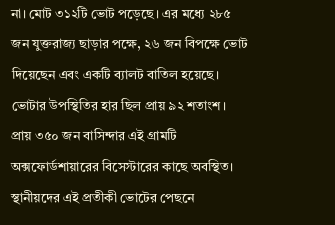না। মোট ৩১২টি ভোট পড়েছে। এর মধ্যে ২৮৫ জন যুক্তরাজ্য ছাড়ার পক্ষে, ২৬ জন বিপক্ষে ভোট দিয়েছেন এবং একটি ব্যালট বাতিল হয়েছে। ভোটার উপস্থিতির হার ছিল প্রায় ৯২ শতাংশ।
প্রায় ৩৫০ জন বাসিন্দার এই গ্রামটি অক্সফোর্ডশায়ারের বিসেস্টারের কাছে অবস্থিত। স্থানীয়দের এই প্রতীকী ভোটের পেছনে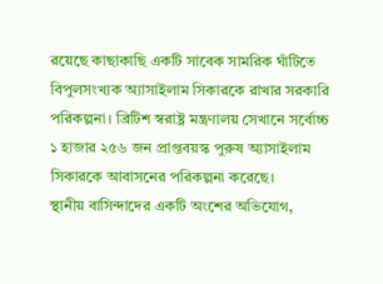রয়েছে কাছাকাছি একটি সাবেক সামরিক ঘাঁটিতে বিপুলসংখ্যক অ্যাসাইলাম সিকারকে রাখার সরকারি পরিকল্পনা। ব্রিটিশ স্বরাষ্ট্র মন্ত্রণালয় সেখানে সর্বোচ্চ ১ হাজার ২৫৬ জন প্রাপ্তবয়স্ক পুরুষ অ্যাসাইলাম সিকারকে আবাসনের পরিকল্পনা করেছে।
স্থানীয় বাসিন্দাদের একটি অংশের অভিযোগ,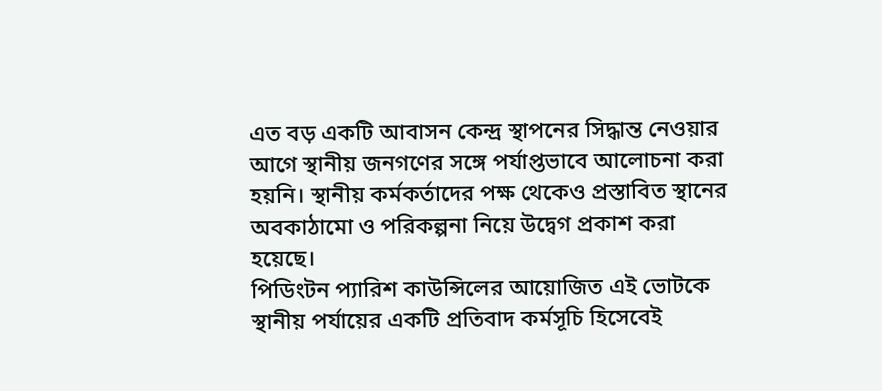এত বড় একটি আবাসন কেন্দ্র স্থাপনের সিদ্ধান্ত নেওয়ার আগে স্থানীয় জনগণের সঙ্গে পর্যাপ্তভাবে আলোচনা করা হয়নি। স্থানীয় কর্মকর্তাদের পক্ষ থেকেও প্রস্তাবিত স্থানের অবকাঠামো ও পরিকল্পনা নিয়ে উদ্বেগ প্রকাশ করা হয়েছে।
পিডিংটন প্যারিশ কাউন্সিলের আয়োজিত এই ভোটকে স্থানীয় পর্যায়ের একটি প্রতিবাদ কর্মসূচি হিসেবেই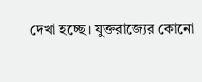দেখা হচ্ছে। যুক্তরাজ্যের কোনো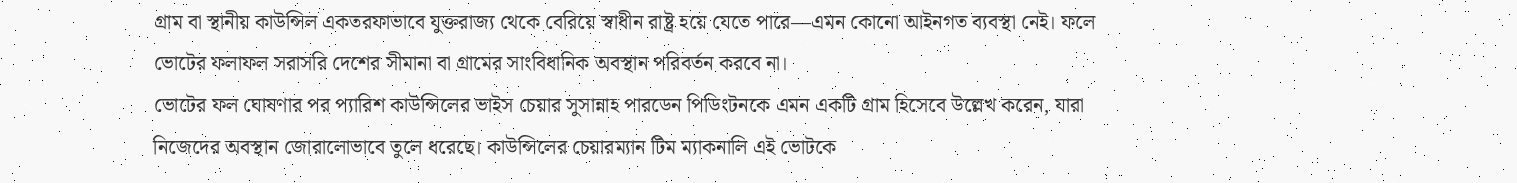গ্রাম বা স্থানীয় কাউন্সিল একতরফাভাবে যুক্তরাজ্য থেকে বেরিয়ে স্বাধীন রাষ্ট্র হয়ে যেতে পারে—এমন কোনো আইনগত ব্যবস্থা নেই। ফলে ভোটের ফলাফল সরাসরি দেশের সীমানা বা গ্রামের সাংবিধানিক অবস্থান পরিবর্তন করবে না।
ভোটের ফল ঘোষণার পর প্যারিশ কাউন্সিলের ভাইস চেয়ার সুসান্নাহ পারডেন পিডিংটনকে এমন একটি গ্রাম হিসেবে উল্লেখ করেন, যারা নিজেদের অবস্থান জোরালোভাবে তুলে ধরেছে। কাউন্সিলের চেয়ারম্যান টিম ম্যাকনালি এই ভোটকে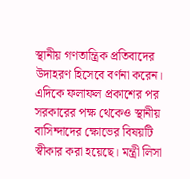স্থানীয় গণতান্ত্রিক প্রতিবাদের উদাহরণ হিসেবে বর্ণনা করেন।
এদিকে ফলাফল প্রকাশের পর সরকারের পক্ষ থেকেও স্থানীয় বাসিন্দাদের ক্ষোভের বিষয়টি স্বীকার করা হয়েছে। মন্ত্রী লিসা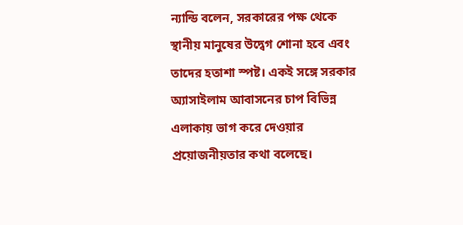ন্যান্ডি বলেন, সরকারের পক্ষ থেকে স্থানীয় মানুষের উদ্বেগ শোনা হবে এবং তাদের হতাশা স্পষ্ট। একই সঙ্গে সরকার অ্যাসাইলাম আবাসনের চাপ বিভিন্ন এলাকায় ভাগ করে দেওয়ার প্রয়োজনীয়তার কথা বলেছে।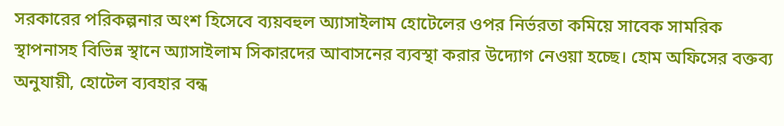সরকারের পরিকল্পনার অংশ হিসেবে ব্যয়বহুল অ্যাসাইলাম হোটেলের ওপর নির্ভরতা কমিয়ে সাবেক সামরিক স্থাপনাসহ বিভিন্ন স্থানে অ্যাসাইলাম সিকারদের আবাসনের ব্যবস্থা করার উদ্যোগ নেওয়া হচ্ছে। হোম অফিসের বক্তব্য অনুযায়ী, হোটেল ব্যবহার বন্ধ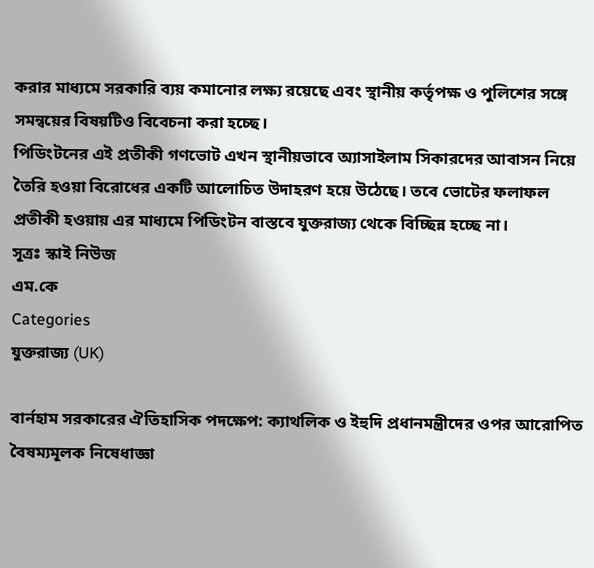করার মাধ্যমে সরকারি ব্যয় কমানোর লক্ষ্য রয়েছে এবং স্থানীয় কর্তৃপক্ষ ও পুলিশের সঙ্গে সমন্বয়ের বিষয়টিও বিবেচনা করা হচ্ছে।
পিডিংটনের এই প্রতীকী গণভোট এখন স্থানীয়ভাবে অ্যাসাইলাম সিকারদের আবাসন নিয়ে তৈরি হওয়া বিরোধের একটি আলোচিত উদাহরণ হয়ে উঠেছে। তবে ভোটের ফলাফল প্রতীকী হওয়ায় এর মাধ্যমে পিডিংটন বাস্তবে যুক্তরাজ্য থেকে বিচ্ছিন্ন হচ্ছে না।
সূত্রঃ স্কাই নিউজ
এম.কে
Categories
যুক্তরাজ্য (UK)

বার্নহাম সরকারের ঐতিহাসিক পদক্ষেপ: ক্যাথলিক ও ইহুদি প্রধানমন্ত্রীদের ওপর আরোপিত বৈষম্যমূলক নিষেধাজ্ঞা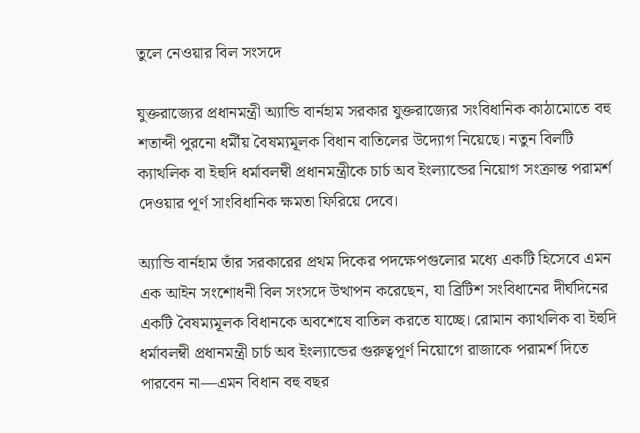তুলে নেওয়ার বিল সংসদে

যুক্তরাজ্যের প্রধানমন্ত্রী অ্যান্ডি বার্নহাম সরকার যুক্তরাজ্যের সংবিধানিক কাঠামোতে বহু শতাব্দী পুরনো ধর্মীয় বৈষম্যমূলক বিধান বাতিলের উদ্যোগ নিয়েছে। নতুন বিলটি ক্যাথলিক বা ইহুদি ধর্মাবলম্বী প্রধানমন্ত্রীকে চার্চ অব ইংল্যান্ডের নিয়োগ সংক্রান্ত পরামর্শ দেওয়ার পূর্ণ সাংবিধানিক ক্ষমতা ফিরিয়ে দেবে।

অ্যান্ডি বার্নহাম তাঁর সরকারের প্রথম দিকের পদক্ষেপগুলোর মধ্যে একটি হিসেবে এমন এক আইন সংশোধনী বিল সংসদে উত্থাপন করেছেন, যা ব্রিটিশ সংবিধানের দীর্ঘদিনের একটি বৈষম্যমূলক বিধানকে অবশেষে বাতিল করতে যাচ্ছে। রোমান ক্যাথলিক বা ইহুদি ধর্মাবলম্বী প্রধানমন্ত্রী চার্চ অব ইংল্যান্ডের গুরুত্বপূর্ণ নিয়োগে রাজাকে পরামর্শ দিতে পারবেন না—এমন বিধান বহু বছর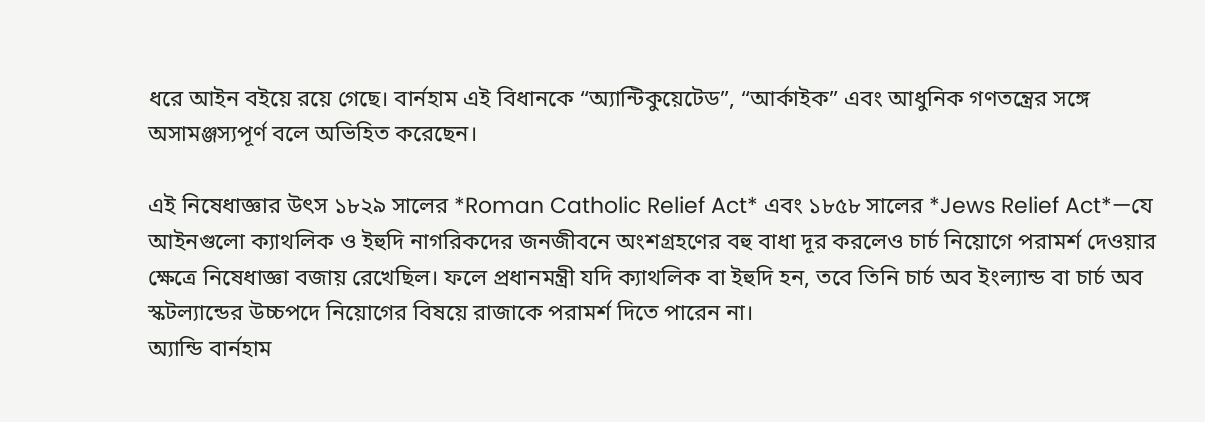ধরে আইন বইয়ে রয়ে গেছে। বার্নহাম এই বিধানকে “অ্যান্টিকুয়েটেড”, “আর্কাইক” এবং আধুনিক গণতন্ত্রের সঙ্গে অসামঞ্জস্যপূর্ণ বলে অভিহিত করেছেন।

এই নিষেধাজ্ঞার উৎস ১৮২৯ সালের *Roman Catholic Relief Act* এবং ১৮৫৮ সালের *Jews Relief Act*—যে আইনগুলো ক্যাথলিক ও ইহুদি নাগরিকদের জনজীবনে অংশগ্রহণের বহু বাধা দূর করলেও চার্চ নিয়োগে পরামর্শ দেওয়ার ক্ষেত্রে নিষেধাজ্ঞা বজায় রেখেছিল। ফলে প্রধানমন্ত্রী যদি ক্যাথলিক বা ইহুদি হন, তবে তিনি চার্চ অব ইংল্যান্ড বা চার্চ অব স্কটল্যান্ডের উচ্চপদে নিয়োগের বিষয়ে রাজাকে পরামর্শ দিতে পারেন না।
অ্যান্ডি বার্নহাম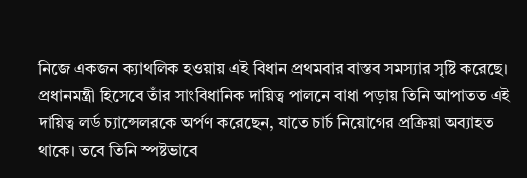নিজে একজন ক্যাথলিক হওয়ায় এই বিধান প্রথমবার বাস্তব সমস্যার সৃষ্টি করেছে। প্রধানমন্ত্রী হিসেবে তাঁর সাংবিধানিক দায়িত্ব পালনে বাধা পড়ায় তিনি আপাতত এই দায়িত্ব লর্ড চ্যান্সেলরকে অর্পণ করেছেন, যাতে চার্চ নিয়োগের প্রক্রিয়া অব্যাহত থাকে। তবে তিনি স্পষ্টভাবে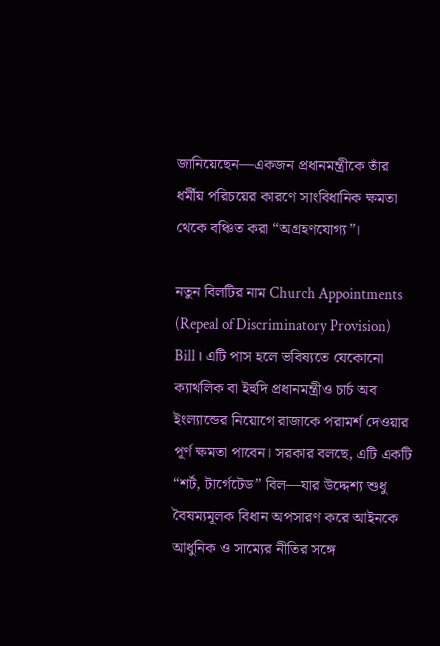জানিয়েছেন—একজন প্রধানমন্ত্রীকে তাঁর ধর্মীয় পরিচয়ের কারণে সাংবিধানিক ক্ষমতা থেকে বঞ্চিত করা “অগ্রহণযোগ্য”।

নতুন বিলটির নাম Church Appointments (Repeal of Discriminatory Provision) Bill । এটি পাস হলে ভবিষ্যতে যেকোনো ক্যাথলিক বা ইহুদি প্রধানমন্ত্রীও চার্চ অব ইংল্যান্ডের নিয়োগে রাজাকে পরামর্শ দেওয়ার পূর্ণ ক্ষমতা পাবেন। সরকার বলছে, এটি একটি “শর্ট, টার্গেটেড” বিল—যার উদ্দেশ্য শুধু বৈষম্যমূলক বিধান অপসারণ করে আইনকে আধুনিক ও সাম্যের নীতির সঙ্গে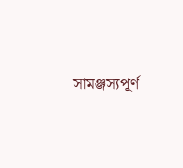সামঞ্জস্যপূর্ণ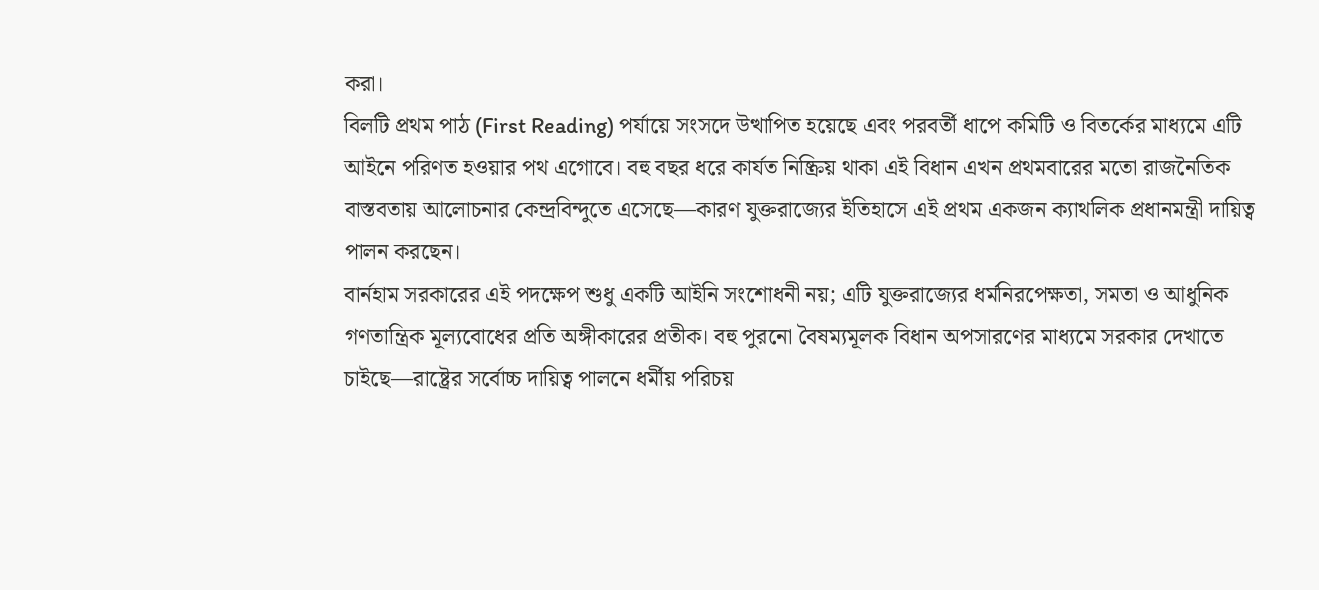করা।
বিলটি প্রথম পাঠ (First Reading) পর্যায়ে সংসদে উত্থাপিত হয়েছে এবং পরবর্তী ধাপে কমিটি ও বিতর্কের মাধ্যমে এটি আইনে পরিণত হওয়ার পথ এগোবে। বহু বছর ধরে কার্যত নিষ্ক্রিয় থাকা এই বিধান এখন প্রথমবারের মতো রাজনৈতিক বাস্তবতায় আলোচনার কেন্দ্রবিন্দুতে এসেছে—কারণ যুক্তরাজ্যের ইতিহাসে এই প্রথম একজন ক্যাথলিক প্রধানমন্ত্রী দায়িত্ব পালন করছেন।
বার্নহাম সরকারের এই পদক্ষেপ শুধু একটি আইনি সংশোধনী নয়; এটি যুক্তরাজ্যের ধর্মনিরপেক্ষতা, সমতা ও আধুনিক গণতান্ত্রিক মূল্যবোধের প্রতি অঙ্গীকারের প্রতীক। বহু পুরনো বৈষম্যমূলক বিধান অপসারণের মাধ্যমে সরকার দেখাতে চাইছে—রাষ্ট্রের সর্বোচ্চ দায়িত্ব পালনে ধর্মীয় পরিচয়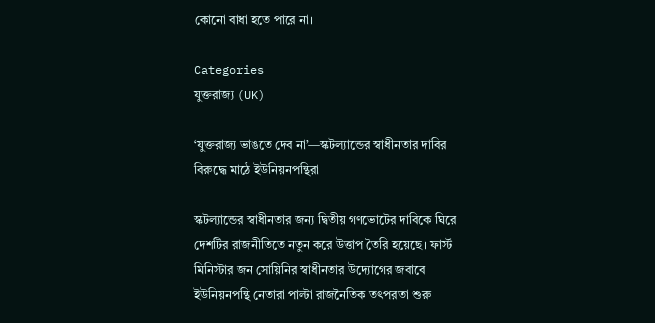কোনো বাধা হতে পারে না।

Categories
যুক্তরাজ্য (UK)

‘যুক্তরাজ্য ভাঙতে দেব না’—স্কটল্যান্ডের স্বাধীনতার দাবির বিরুদ্ধে মাঠে ইউনিয়নপন্থিরা

স্কটল্যান্ডের স্বাধীনতার জন্য দ্বিতীয় গণভোটের দাবিকে ঘিরে দেশটির রাজনীতিতে নতুন করে উত্তাপ তৈরি হয়েছে। ফার্স্ট মিনিস্টার জন সোয়িনির স্বাধীনতার উদ্যোগের জবাবে ইউনিয়নপন্থি নেতারা পাল্টা রাজনৈতিক তৎপরতা শুরু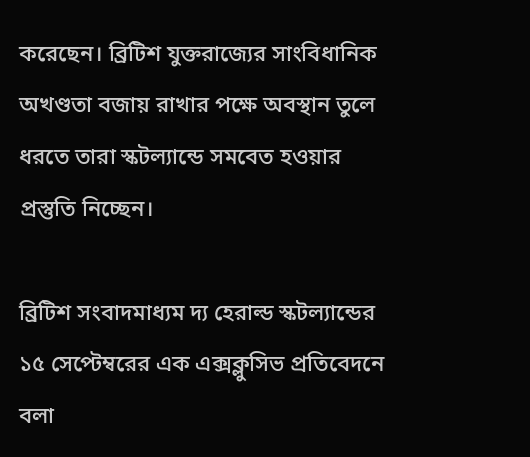করেছেন। ব্রিটিশ যুক্তরাজ্যের সাংবিধানিক অখণ্ডতা বজায় রাখার পক্ষে অবস্থান তুলে ধরতে তারা স্কটল্যান্ডে সমবেত হওয়ার প্রস্তুতি নিচ্ছেন।

ব্রিটিশ সংবাদমাধ্যম দ্য হেরাল্ড স্কটল্যান্ডের ১৫ সেপ্টেম্বরের এক এক্সক্লুসিভ প্রতিবেদনে বলা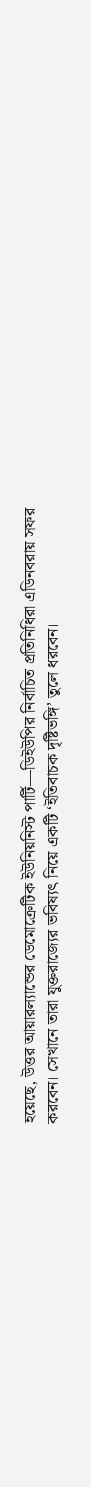হয়েছে, উত্তর আয়ারল্যান্ডের ডেমোক্রেটিক ইউনিয়নিস্ট পার্টি—ডিইউপির নির্বাচিত প্রতিনিধিরা এডিনবরায় সফর করবেন। সেখানে তারা যুক্তরাজ্যের ভবিষ্যৎ নিয়ে একটি ‘ইতিবাচক দৃষ্টিভঙ্গি’ তুলে ধরবেন।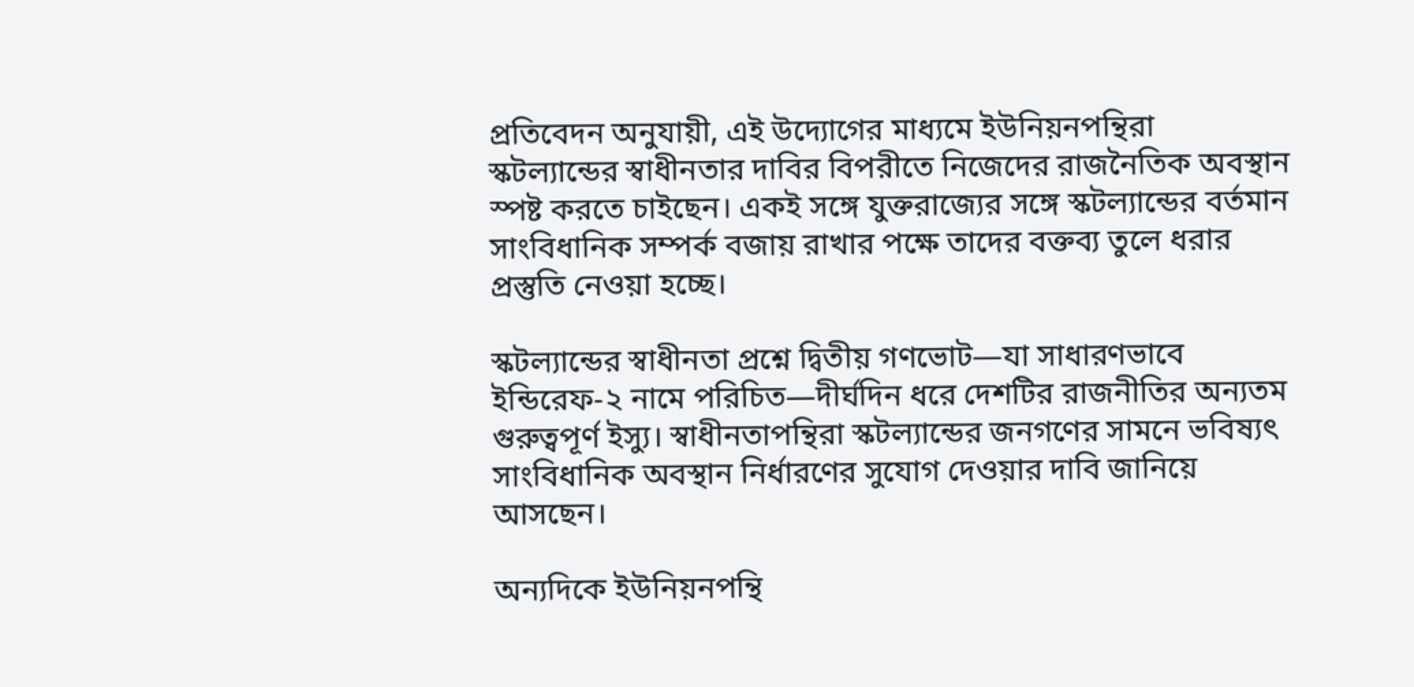প্রতিবেদন অনুযায়ী, এই উদ্যোগের মাধ্যমে ইউনিয়নপন্থিরা স্কটল্যান্ডের স্বাধীনতার দাবির বিপরীতে নিজেদের রাজনৈতিক অবস্থান স্পষ্ট করতে চাইছেন। একই সঙ্গে যুক্তরাজ্যের সঙ্গে স্কটল্যান্ডের বর্তমান সাংবিধানিক সম্পর্ক বজায় রাখার পক্ষে তাদের বক্তব্য তুলে ধরার প্রস্তুতি নেওয়া হচ্ছে।

স্কটল্যান্ডের স্বাধীনতা প্রশ্নে দ্বিতীয় গণভোট—যা সাধারণভাবে ইন্ডিরেফ-২ নামে পরিচিত—দীর্ঘদিন ধরে দেশটির রাজনীতির অন্যতম গুরুত্বপূর্ণ ইস্যু। স্বাধীনতাপন্থিরা স্কটল্যান্ডের জনগণের সামনে ভবিষ্যৎ সাংবিধানিক অবস্থান নির্ধারণের সুযোগ দেওয়ার দাবি জানিয়ে আসছেন।

অন্যদিকে ইউনিয়নপন্থি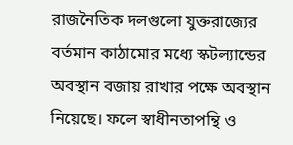রাজনৈতিক দলগুলো যুক্তরাজ্যের বর্তমান কাঠামোর মধ্যে স্কটল্যান্ডের অবস্থান বজায় রাখার পক্ষে অবস্থান নিয়েছে। ফলে স্বাধীনতাপন্থি ও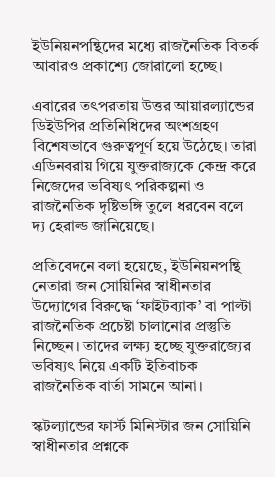ইউনিয়নপন্থিদের মধ্যে রাজনৈতিক বিতর্ক আবারও প্রকাশ্যে জোরালো হচ্ছে।

এবারের তৎপরতায় উত্তর আয়ারল্যান্ডের ডিইউপির প্রতিনিধিদের অংশগ্রহণ বিশেষভাবে গুরুত্বপূর্ণ হয়ে উঠেছে। তারা এডিনবরায় গিয়ে যুক্তরাজ্যকে কেন্দ্র করে নিজেদের ভবিষ্যৎ পরিকল্পনা ও রাজনৈতিক দৃষ্টিভঙ্গি তুলে ধরবেন বলে দ্য হেরাল্ড জানিয়েছে।

প্রতিবেদনে বলা হয়েছে, ইউনিয়নপন্থি নেতারা জন সোয়িনির স্বাধীনতার উদ্যোগের বিরুদ্ধে ‘ফাইটব্যাক’ বা পাল্টা রাজনৈতিক প্রচেষ্টা চালানোর প্রস্তুতি নিচ্ছেন। তাদের লক্ষ্য হচ্ছে যুক্তরাজ্যের ভবিষ্যৎ নিয়ে একটি ইতিবাচক রাজনৈতিক বার্তা সামনে আনা।

স্কটল্যান্ডের ফার্স্ট মিনিস্টার জন সোয়িনি স্বাধীনতার প্রশ্নকে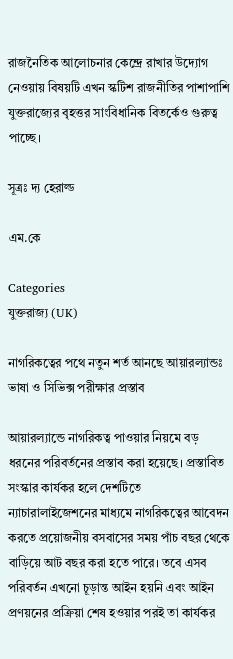রাজনৈতিক আলোচনার কেন্দ্রে রাখার উদ্যোগ নেওয়ায় বিষয়টি এখন স্কটিশ রাজনীতির পাশাপাশি যুক্তরাজ্যের বৃহত্তর সাংবিধানিক বিতর্কেও গুরুত্ব পাচ্ছে।

সূত্রঃ দ্য হেরাল্ড

এম.কে

Categories
যুক্তরাজ্য (UK)

নাগরিকত্বের পথে নতুন শর্ত আনছে আয়ারল্যান্ডঃ ভাষা ও সিভিক্স পরীক্ষার প্রস্তাব

আয়ারল্যান্ডে নাগরিকত্ব পাওয়ার নিয়মে বড় ধরনের পরিবর্তনের প্রস্তাব করা হয়েছে। প্রস্তাবিত সংস্কার কার্যকর হলে দেশটিতে ন্যাচারালাইজেশনের মাধ্যমে নাগরিকত্বের আবেদন করতে প্রয়োজনীয় বসবাসের সময় পাঁচ বছর থেকে বাড়িয়ে আট বছর করা হতে পারে। তবে এসব পরিবর্তন এখনো চূড়ান্ত আইন হয়নি এবং আইন প্রণয়নের প্রক্রিয়া শেষ হওয়ার পরই তা কার্যকর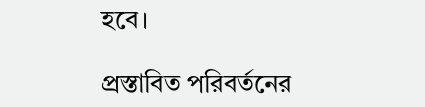হবে।

প্রস্তাবিত পরিবর্তনের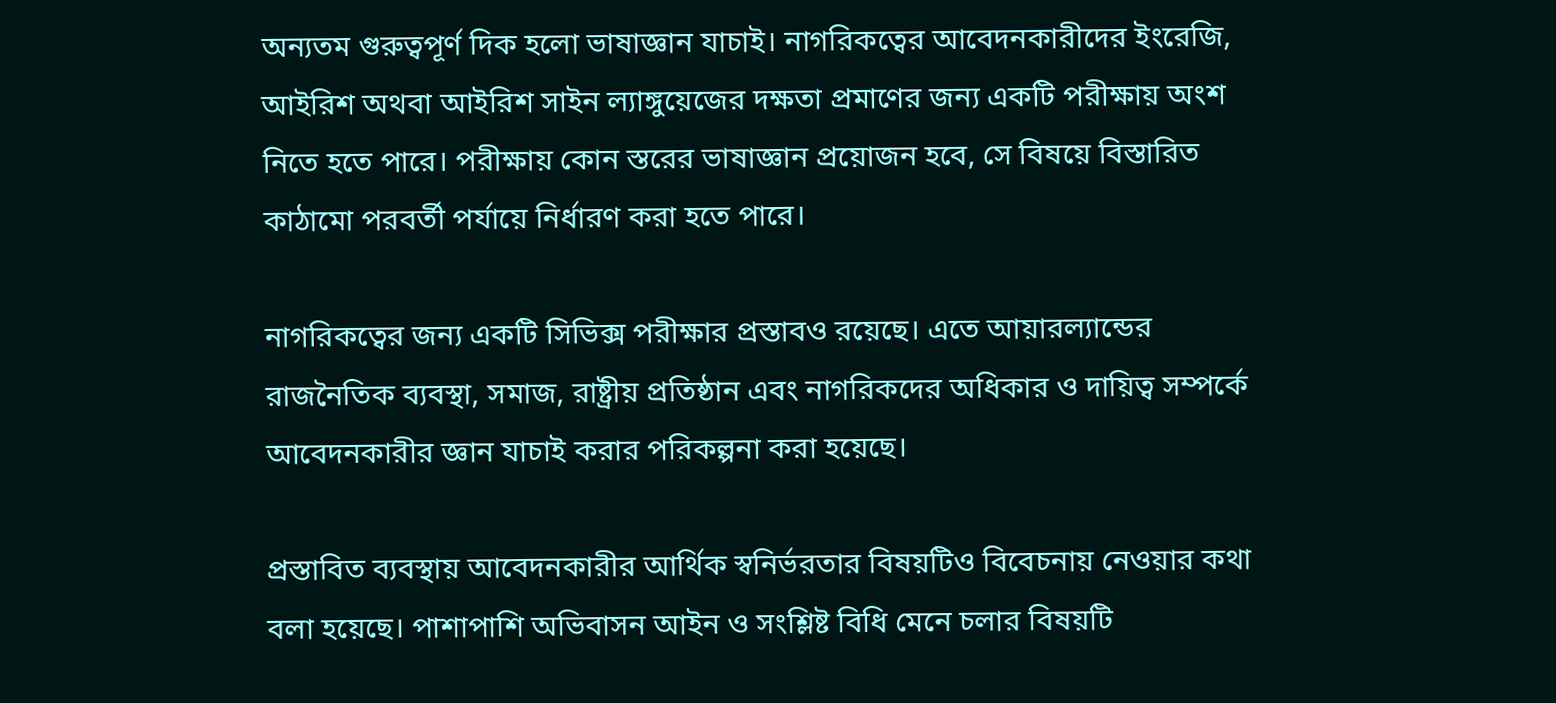অন্যতম গুরুত্বপূর্ণ দিক হলো ভাষাজ্ঞান যাচাই। নাগরিকত্বের আবেদনকারীদের ইংরেজি, আইরিশ অথবা আইরিশ সাইন ল্যাঙ্গুয়েজের দক্ষতা প্রমাণের জন্য একটি পরীক্ষায় অংশ নিতে হতে পারে। পরীক্ষায় কোন স্তরের ভাষাজ্ঞান প্রয়োজন হবে, সে বিষয়ে বিস্তারিত কাঠামো পরবর্তী পর্যায়ে নির্ধারণ করা হতে পারে।

নাগরিকত্বের জন্য একটি সিভিক্স পরীক্ষার প্রস্তাবও রয়েছে। এতে আয়ারল্যান্ডের রাজনৈতিক ব্যবস্থা, সমাজ, রাষ্ট্রীয় প্রতিষ্ঠান এবং নাগরিকদের অধিকার ও দায়িত্ব সম্পর্কে আবেদনকারীর জ্ঞান যাচাই করার পরিকল্পনা করা হয়েছে।

প্রস্তাবিত ব্যবস্থায় আবেদনকারীর আর্থিক স্বনির্ভরতার বিষয়টিও বিবেচনায় নেওয়ার কথা বলা হয়েছে। পাশাপাশি অভিবাসন আইন ও সংশ্লিষ্ট বিধি মেনে চলার বিষয়টি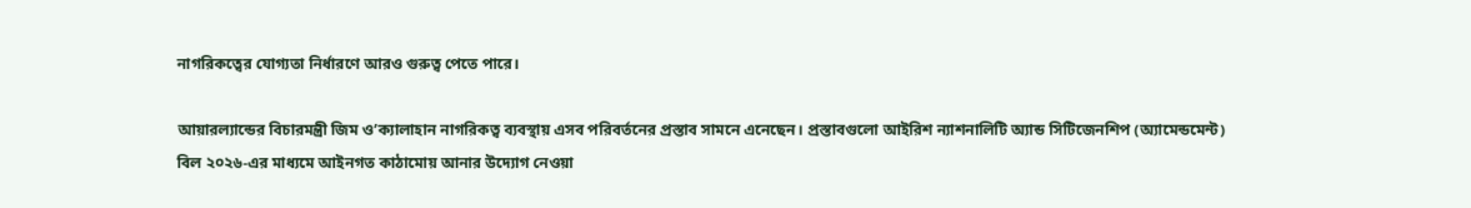নাগরিকত্বের যোগ্যতা নির্ধারণে আরও গুরুত্ব পেতে পারে।

আয়ারল্যান্ডের বিচারমন্ত্রী জিম ও’ক্যালাহান নাগরিকত্ব ব্যবস্থায় এসব পরিবর্তনের প্রস্তাব সামনে এনেছেন। প্রস্তাবগুলো আইরিশ ন্যাশনালিটি অ্যান্ড সিটিজেনশিপ (অ্যামেন্ডমেন্ট) বিল ২০২৬-এর মাধ্যমে আইনগত কাঠামোয় আনার উদ্যোগ নেওয়া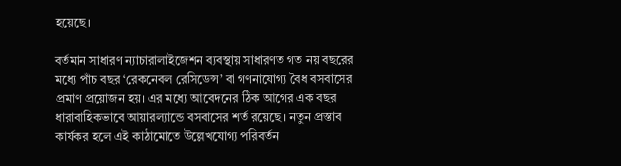হয়েছে।

বর্তমান সাধারণ ন্যাচারালাইজেশন ব্যবস্থায় সাধারণত গত নয় বছরের মধ্যে পাঁচ বছর ‘রেকনেবল রেসিডেন্স’ বা গণনাযোগ্য বৈধ বসবাসের প্রমাণ প্রয়োজন হয়। এর মধ্যে আবেদনের ঠিক আগের এক বছর ধারাবাহিকভাবে আয়ারল্যান্ডে বসবাসের শর্ত রয়েছে। নতুন প্রস্তাব কার্যকর হলে এই কাঠামোতে উল্লেখযোগ্য পরিবর্তন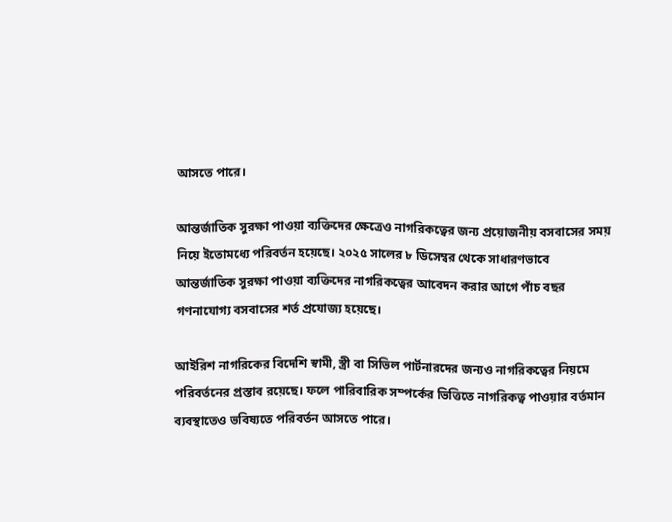আসতে পারে।

আন্তর্জাতিক সুরক্ষা পাওয়া ব্যক্তিদের ক্ষেত্রেও নাগরিকত্বের জন্য প্রয়োজনীয় বসবাসের সময় নিয়ে ইতোমধ্যে পরিবর্তন হয়েছে। ২০২৫ সালের ৮ ডিসেম্বর থেকে সাধারণভাবে আন্তর্জাতিক সুরক্ষা পাওয়া ব্যক্তিদের নাগরিকত্বের আবেদন করার আগে পাঁচ বছর গণনাযোগ্য বসবাসের শর্ত প্রযোজ্য হয়েছে।

আইরিশ নাগরিকের বিদেশি স্বামী, স্ত্রী বা সিভিল পার্টনারদের জন্যও নাগরিকত্বের নিয়মে পরিবর্তনের প্রস্তাব রয়েছে। ফলে পারিবারিক সম্পর্কের ভিত্তিতে নাগরিকত্ব পাওয়ার বর্তমান ব্যবস্থাতেও ভবিষ্যতে পরিবর্তন আসতে পারে।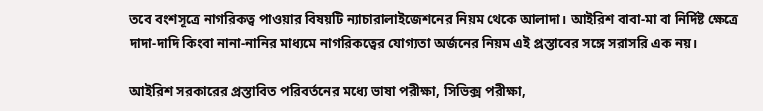তবে বংশসূত্রে নাগরিকত্ব পাওয়ার বিষয়টি ন্যাচারালাইজেশনের নিয়ম থেকে আলাদা। আইরিশ বাবা-মা বা নির্দিষ্ট ক্ষেত্রে দাদা-দাদি কিংবা নানা-নানির মাধ্যমে নাগরিকত্বের যোগ্যতা অর্জনের নিয়ম এই প্রস্তাবের সঙ্গে সরাসরি এক নয়।

আইরিশ সরকারের প্রস্তাবিত পরিবর্তনের মধ্যে ভাষা পরীক্ষা, সিভিক্স পরীক্ষা,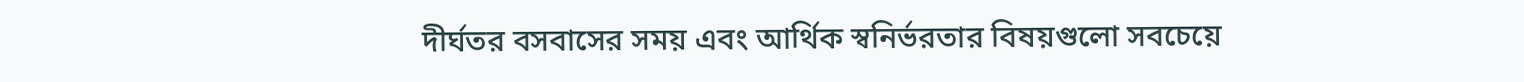দীর্ঘতর বসবাসের সময় এবং আর্থিক স্বনির্ভরতার বিষয়গুলো সবচেয়ে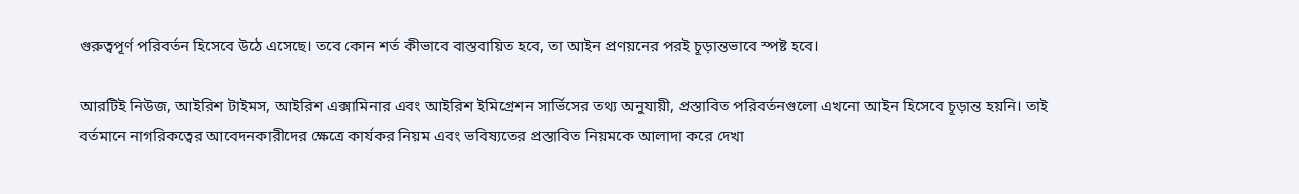গুরুত্বপূর্ণ পরিবর্তন হিসেবে উঠে এসেছে। তবে কোন শর্ত কীভাবে বাস্তবায়িত হবে, তা আইন প্রণয়নের পরই চূড়ান্তভাবে স্পষ্ট হবে।

আরটিই নিউজ, আইরিশ টাইমস, আইরিশ এক্সামিনার এবং আইরিশ ইমিগ্রেশন সার্ভিসের তথ্য অনুযায়ী, প্রস্তাবিত পরিবর্তনগুলো এখনো আইন হিসেবে চূড়ান্ত হয়নি। তাই বর্তমানে নাগরিকত্বের আবেদনকারীদের ক্ষেত্রে কার্যকর নিয়ম এবং ভবিষ্যতের প্রস্তাবিত নিয়মকে আলাদা করে দেখা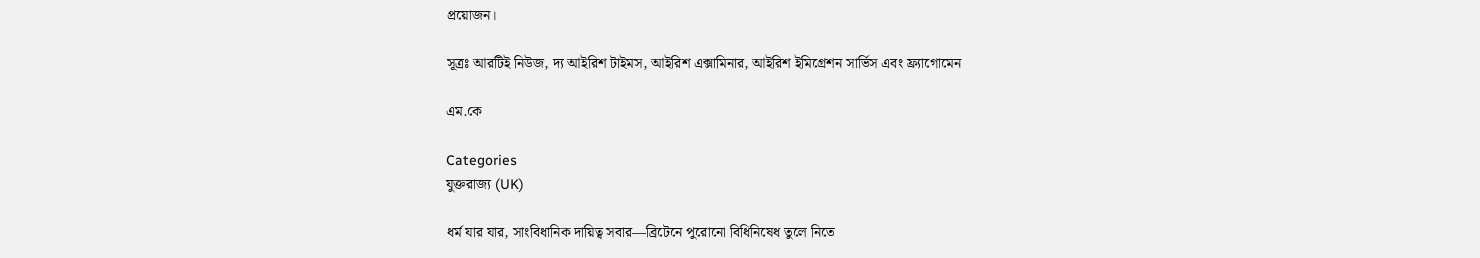প্রয়োজন।

সূত্রঃ আরটিই নিউজ, দ্য আইরিশ টাইমস, আইরিশ এক্সামিনার, আইরিশ ইমিগ্রেশন সার্ভিস এবং ফ্র্যাগোমেন

এম.কে

Categories
যুক্তরাজ্য (UK)

ধর্ম যার যার, সাংবিধানিক দায়িত্ব সবার—ব্রিটেনে পুরোনো বিধিনিষেধ তুলে নিতে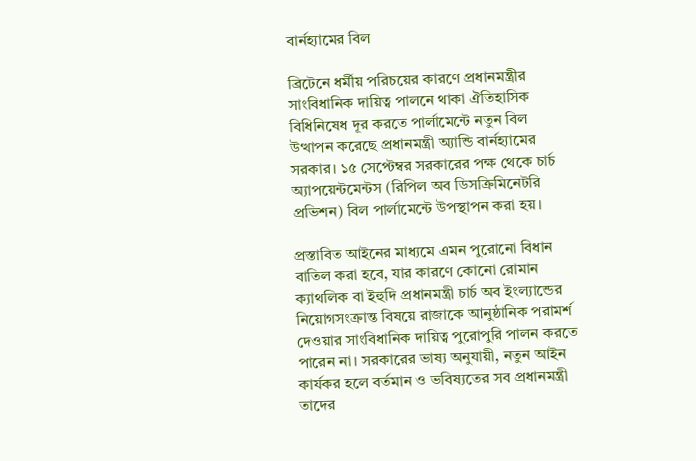বার্নহ্যামের বিল

ব্রিটেনে ধর্মীয় পরিচয়ের কারণে প্রধানমন্ত্রীর সাংবিধানিক দায়িত্ব পালনে থাকা ঐতিহাসিক বিধিনিষেধ দূর করতে পার্লামেন্টে নতুন বিল উত্থাপন করেছে প্রধানমন্ত্রী অ্যান্ডি বার্নহ্যামের সরকার। ১৫ সেপ্টেম্বর সরকারের পক্ষ থেকে চার্চ অ্যাপয়েন্টমেন্টস (রিপিল অব ডিসক্রিমিনেটরি প্রভিশন) বিল পার্লামেন্টে উপস্থাপন করা হয়।

প্রস্তাবিত আইনের মাধ্যমে এমন পুরোনো বিধান বাতিল করা হবে, যার কারণে কোনো রোমান ক্যাথলিক বা ইহুদি প্রধানমন্ত্রী চার্চ অব ইংল্যান্ডের নিয়োগসংক্রান্ত বিষয়ে রাজাকে আনুষ্ঠানিক পরামর্শ দেওয়ার সাংবিধানিক দায়িত্ব পুরোপুরি পালন করতে পারেন না। সরকারের ভাষ্য অনুযায়ী, নতুন আইন কার্যকর হলে বর্তমান ও ভবিষ্যতের সব প্রধানমন্ত্রী তাদের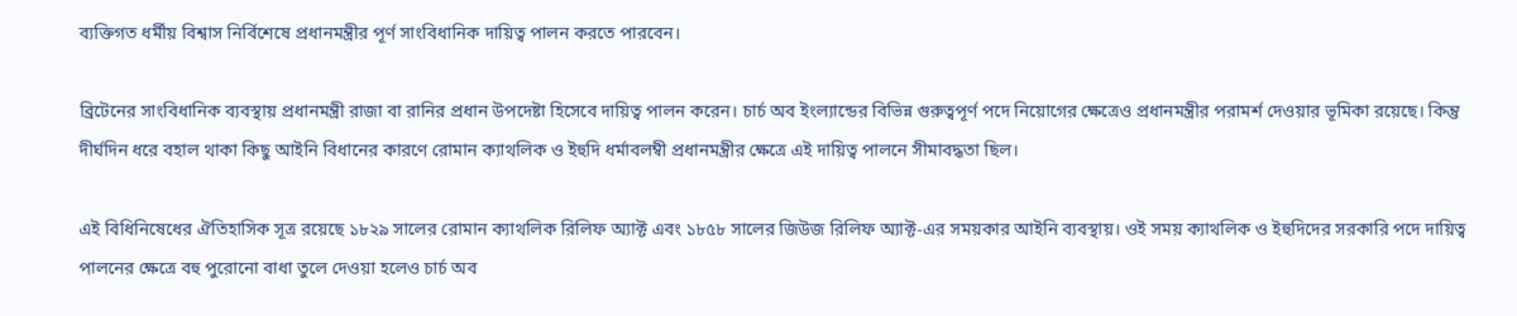ব্যক্তিগত ধর্মীয় বিশ্বাস নির্বিশেষে প্রধানমন্ত্রীর পূর্ণ সাংবিধানিক দায়িত্ব পালন করতে পারবেন।

ব্রিটেনের সাংবিধানিক ব্যবস্থায় প্রধানমন্ত্রী রাজা বা রানির প্রধান উপদেষ্টা হিসেবে দায়িত্ব পালন করেন। চার্চ অব ইংল্যান্ডের বিভিন্ন গুরুত্বপূর্ণ পদে নিয়োগের ক্ষেত্রেও প্রধানমন্ত্রীর পরামর্শ দেওয়ার ভূমিকা রয়েছে। কিন্তু দীর্ঘদিন ধরে বহাল থাকা কিছু আইনি বিধানের কারণে রোমান ক্যাথলিক ও ইহুদি ধর্মাবলম্বী প্রধানমন্ত্রীর ক্ষেত্রে এই দায়িত্ব পালনে সীমাবদ্ধতা ছিল।

এই বিধিনিষেধের ঐতিহাসিক সূত্র রয়েছে ১৮২৯ সালের রোমান ক্যাথলিক রিলিফ অ্যাক্ট এবং ১৮৫৮ সালের জিউজ রিলিফ অ্যাক্ট-এর সময়কার আইনি ব্যবস্থায়। ওই সময় ক্যাথলিক ও ইহুদিদের সরকারি পদে দায়িত্ব পালনের ক্ষেত্রে বহু পুরোনো বাধা তুলে দেওয়া হলেও চার্চ অব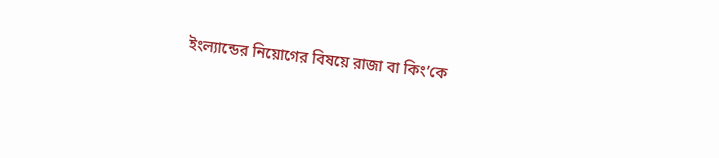ইংল্যান্ডের নিয়োগের বিষয়ে রাজা বা কিং’কে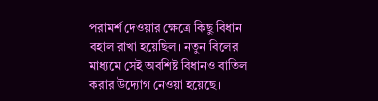পরামর্শ দেওয়ার ক্ষেত্রে কিছু বিধান বহাল রাখা হয়েছিল। নতুন বিলের মাধ্যমে সেই অবশিষ্ট বিধানও বাতিল করার উদ্যোগ নেওয়া হয়েছে।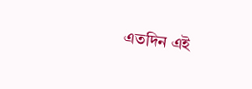এতদিন এই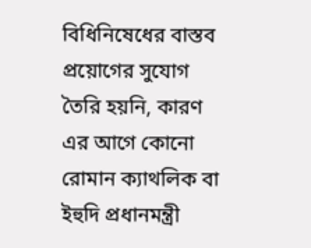বিধিনিষেধের বাস্তব প্রয়োগের সুযোগ তৈরি হয়নি, কারণ এর আগে কোনো রোমান ক্যাথলিক বা ইহুদি প্রধানমন্ত্রী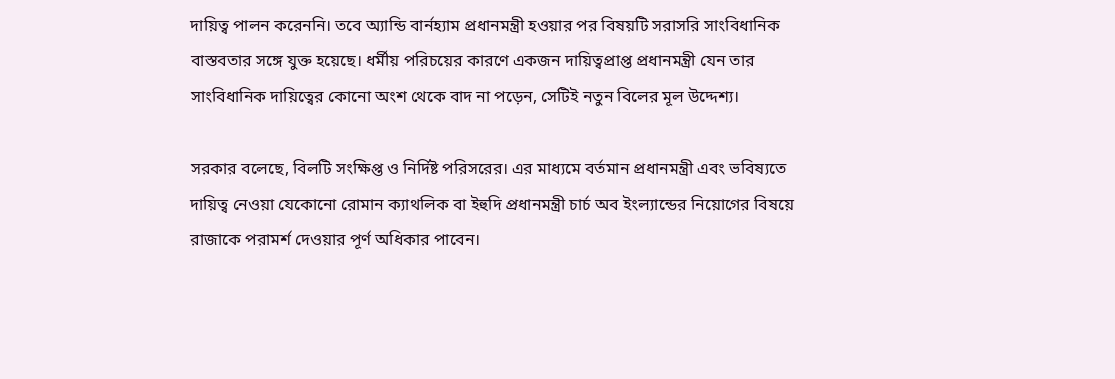দায়িত্ব পালন করেননি। তবে অ্যান্ডি বার্নহ্যাম প্রধানমন্ত্রী হওয়ার পর বিষয়টি সরাসরি সাংবিধানিক বাস্তবতার সঙ্গে যুক্ত হয়েছে। ধর্মীয় পরিচয়ের কারণে একজন দায়িত্বপ্রাপ্ত প্রধানমন্ত্রী যেন তার সাংবিধানিক দায়িত্বের কোনো অংশ থেকে বাদ না পড়েন, সেটিই নতুন বিলের মূল উদ্দেশ্য।

সরকার বলেছে, বিলটি সংক্ষিপ্ত ও নির্দিষ্ট পরিসরের। এর মাধ্যমে বর্তমান প্রধানমন্ত্রী এবং ভবিষ্যতে দায়িত্ব নেওয়া যেকোনো রোমান ক্যাথলিক বা ইহুদি প্রধানমন্ত্রী চার্চ অব ইংল্যান্ডের নিয়োগের বিষয়ে রাজাকে পরামর্শ দেওয়ার পূর্ণ অধিকার পাবেন।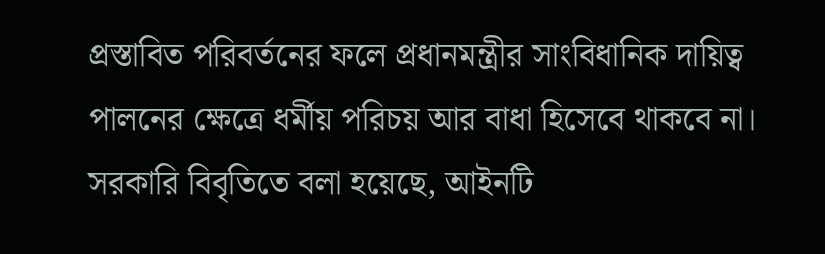প্রস্তাবিত পরিবর্তনের ফলে প্রধানমন্ত্রীর সাংবিধানিক দায়িত্ব পালনের ক্ষেত্রে ধর্মীয় পরিচয় আর বাধা হিসেবে থাকবে না। সরকারি বিবৃতিতে বলা হয়েছে, আইনটি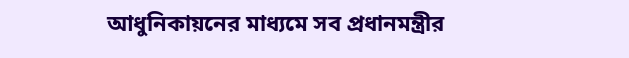আধুনিকায়নের মাধ্যমে সব প্রধানমন্ত্রীর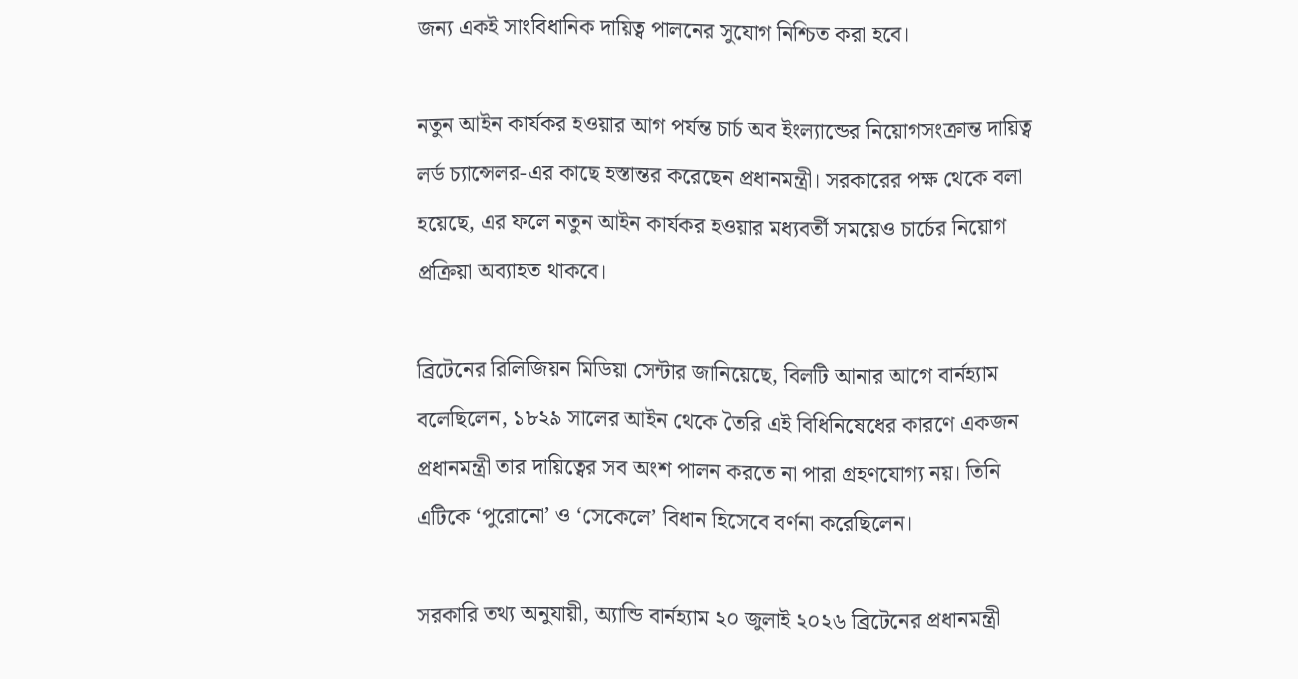জন্য একই সাংবিধানিক দায়িত্ব পালনের সুযোগ নিশ্চিত করা হবে।

নতুন আইন কার্যকর হওয়ার আগ পর্যন্ত চার্চ অব ইংল্যান্ডের নিয়োগসংক্রান্ত দায়িত্ব লর্ড চ্যান্সেলর-এর কাছে হস্তান্তর করেছেন প্রধানমন্ত্রী। সরকারের পক্ষ থেকে বলা হয়েছে, এর ফলে নতুন আইন কার্যকর হওয়ার মধ্যবর্তী সময়েও চার্চের নিয়োগ প্রক্রিয়া অব্যাহত থাকবে।

ব্রিটেনের রিলিজিয়ন মিডিয়া সেন্টার জানিয়েছে, বিলটি আনার আগে বার্নহ্যাম বলেছিলেন, ১৮২৯ সালের আইন থেকে তৈরি এই বিধিনিষেধের কারণে একজন প্রধানমন্ত্রী তার দায়িত্বের সব অংশ পালন করতে না পারা গ্রহণযোগ্য নয়। তিনি এটিকে ‘পুরোনো’ ও ‘সেকেলে’ বিধান হিসেবে বর্ণনা করেছিলেন।

সরকারি তথ্য অনুযায়ী, অ্যান্ডি বার্নহ্যাম ২০ জুলাই ২০২৬ ব্রিটেনের প্রধানমন্ত্রী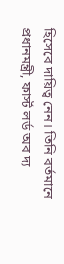হিসেবে দায়িত্ব নেন। তিনি বর্তমানে প্রধানমন্ত্রী, ফার্স্ট লর্ড অব দ্য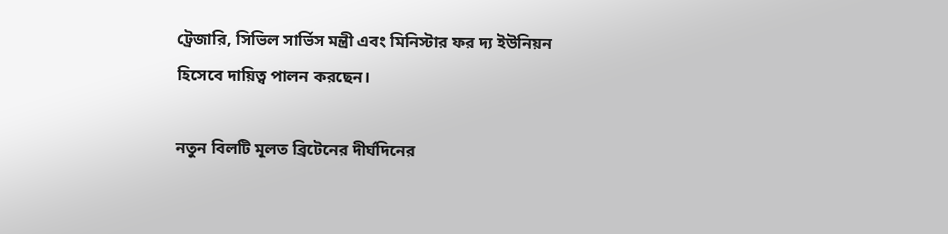ট্রেজারি, সিভিল সার্ভিস মন্ত্রী এবং মিনিস্টার ফর দ্য ইউনিয়ন হিসেবে দায়িত্ব পালন করছেন।

নতুন বিলটি মূলত ব্রিটেনের দীর্ঘদিনের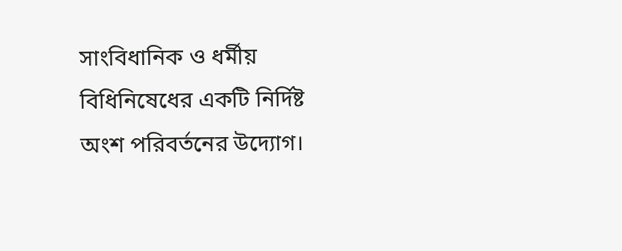সাংবিধানিক ও ধর্মীয় বিধিনিষেধের একটি নির্দিষ্ট অংশ পরিবর্তনের উদ্যোগ।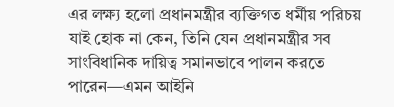এর লক্ষ্য হলো প্রধানমন্ত্রীর ব্যক্তিগত ধর্মীয় পরিচয় যাই হোক না কেন, তিনি যেন প্রধানমন্ত্রীর সব সাংবিধানিক দায়িত্ব সমানভাবে পালন করতে পারেন—এমন আইনি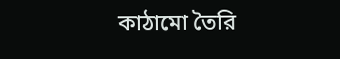কাঠামো তৈরি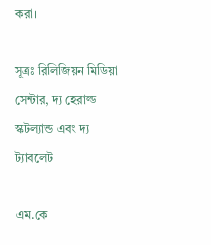করা।

সূত্রঃ রিলিজিয়ন মিডিয়া সেন্টার, দ্য হেরাল্ড স্কটল্যান্ড এবং দ্য ট্যাবলেট

এম.কে